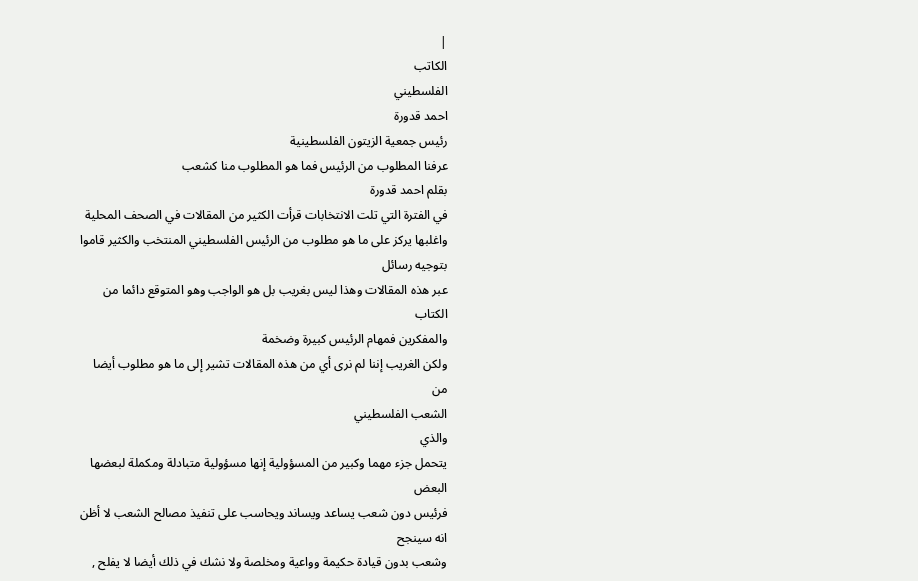|
الكاتب
الفلسطيني
احمد قدورة
رئيس جمعية الزيتون الفلسطينية
عرفنا المطلوب من الرئيس فما هو المطلوب منا كشعب
بقلم احمد قدورة
في الفترة التي تلت الانتخابات قرأت الكثير من المقالات في الصحف المحلية
واغلبها يركز على ما هو مطلوب من الرئيس الفلسطيني المنتخب والكثير قاموا
بتوجيه رسائل
عبر هذه المقالات وهذا ليس بغريب بل هو الواجب وهو المتوقع دائما من الكتاب
والمفكرين فمهام الرئيس كبيرة وضخمة
ولكن الغريب إننا لم نرى أي من هذه المقالات تشير إلى ما هو مطلوب أيضا من
الشعب الفلسطيني
والذي
يتحمل جزء مهما وكبير من المسؤولية إنها مسؤولية متبادلة ومكملة لبعضها البعض
فرئيس دون شعب يساعد ويساند ويحاسب على تنفيذ مصالح الشعب لا أظن انه سينجح
وشعب بدون قيادة حكيمة وواعية ومخلصة ولا نشك في ذلك أيضا لا يفلح ,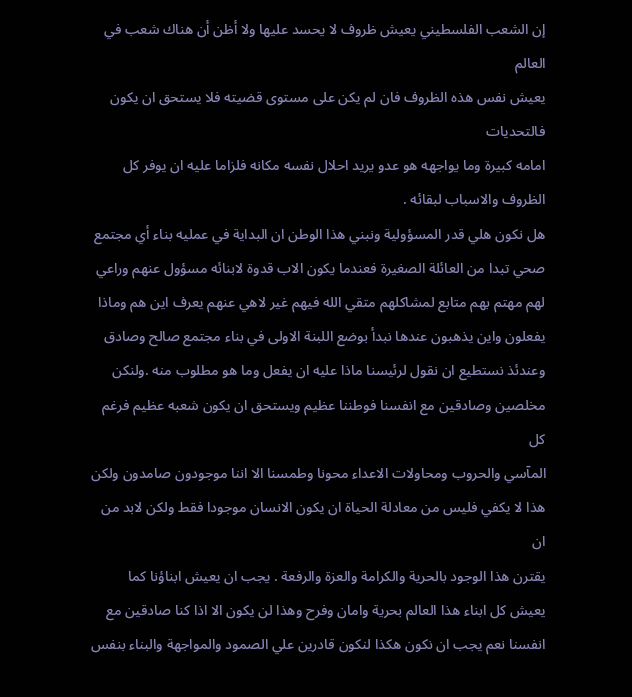إن الشعب الفلسطيني يعيش ظروف لا يحسد عليها ولا أظن أن هناك شعب في العالم
يعيش نفس هذه الظروف فان لم يكن على مستوى قضيته فلا يستحق ان يكون فالتحديات
امامه كبيرة وما يواجهه هو عدو يريد احلال نفسه مكانه فلزاما عليه ان يوفر كل
الظروف والاسباب لبقائه .
هل نكون هلي قدر المسؤولية ونبني هذا الوطن ان البداية في عمليه بناء أي مجتمع
صحي تبدا من العائلة الصغيرة فعندما يكون الاب قدوة لابنائه مسؤول عنهم وراعي
لهم مهتم بهم متابع لمشاكلهم متقي الله فيهم غير لاهي عنهم يعرف اين هم وماذا
يفعلون واين يذهبون عندها نبدأ بوضع اللبنة الاولى في بناء مجتمع صالح وصادق
وعندئذ نستطيع ان نقول لرئيسنا ماذا عليه ان يفعل وما هو مطلوب منه .ولنكن
مخلصين وصادقين مع انفسنا فوطننا عظيم ويستحق ان يكون شعبه عظيم فرغم كل
المآسي والحروب ومحاولات الاعداء محونا وطمسنا الا اننا موجودون صامدون ولكن
هذا لا يكفي فليس من معادلة الحياة ان يكون الانسان موجودا فقط ولكن لابد من ان
يقترن هذا الوجود بالحرية والكرامة والعزة والرفعة . يجب ان يعيش ابناؤنا كما
يعيش كل ابناء هذا العالم بحرية وامان وفرح وهذا لن يكون الا اذا كنا صادقين مع
انفسنا نعم يجب ان نكون هكذا لنكون قادرين علي الصمود والمواجهة والبناء بنفس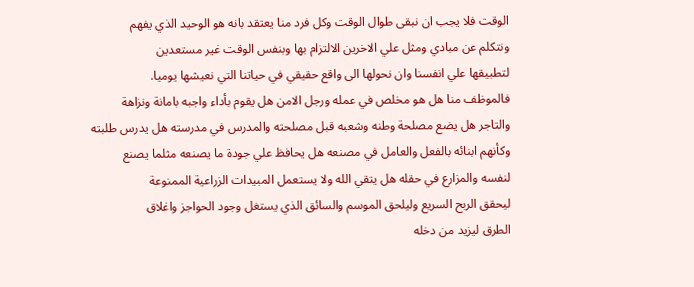الوقت فلا يجب ان نبقى طوال الوقت وكل فرد منا يعتقد بانه هو الوحيد الذي يفهم
ونتكلم عن مبادي ومثل علي الاخرين الالتزام بها وبنفس الوقت غير مستعدين
لتطبيقها علي انفسنا وان نحولها الى واقع حقيقي في حياتنا التي نعيشها يوميا.
فالموظف منا هل هو مخلص في عمله ورجل الامن هل يقوم بأداء واجبه بامانة ونزاهة
والتاجر هل يضع مصلحة وطنه وشعبه قبل مصلحته والمدرس في مدرسته هل يدرس طلبته
وكأنهم ابنائه بالفعل والعامل في مصنعه هل يحافظ علي جودة ما يصنعه مثلما يصنع
لنفسه والمزارع في حقله هل يتقي الله ولا يستعمل المبيدات الزراعية الممنوعة
ليحقق الربح السريع وليلحق الموسم والسائق الذي يستغل وجود الحواجز واغلاق
الطرق ليزيد من دخله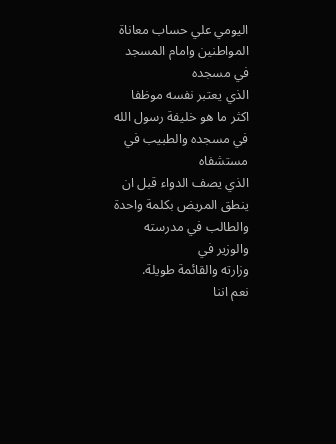اليومي علي حساب معاناة المواطنين وامام المسجد في مسجده
الذي يعتبر نفسه موظفا اكثر ما هو خليفة رسول الله في مسجده والطبيب في مستشفاه
الذي يصف الدواء قبل ان ينطق المريض بكلمة واحدة والطالب في مدرسته والوزير في
وزارته والقائمة طويلة.
نعم اننا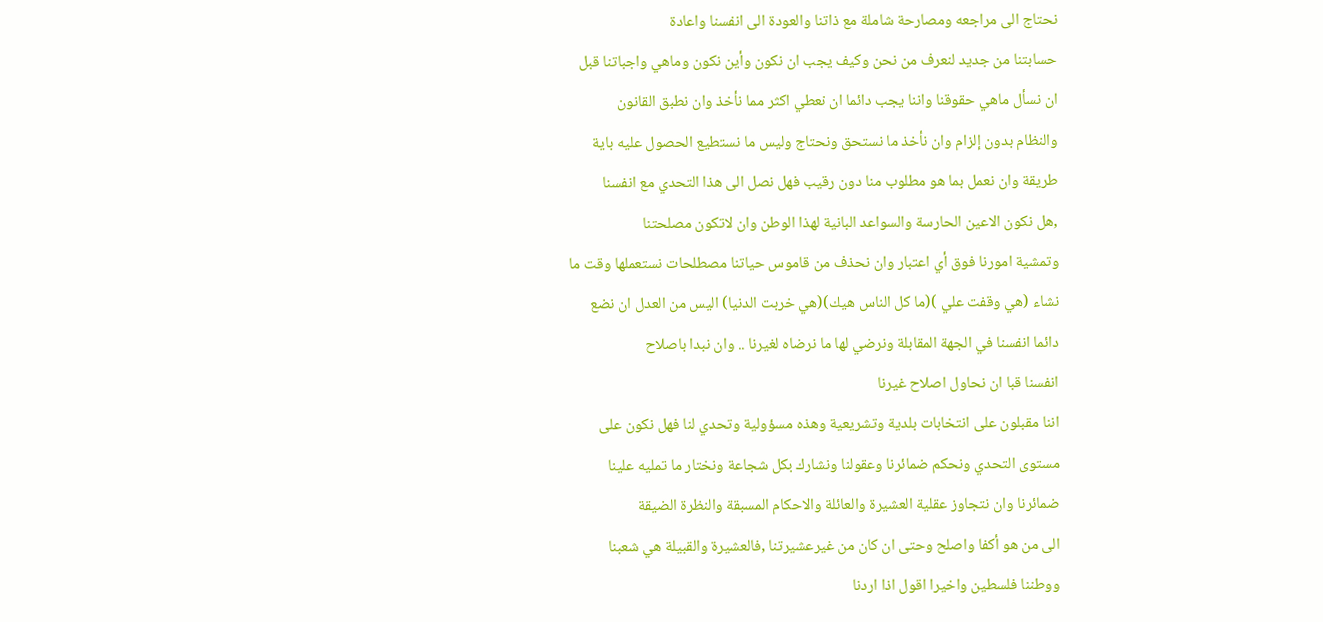نحتاج الى مراجعه ومصارحة شاملة مع ذاتنا والعودة الى انفسنا واعادة
حسابتنا من جديد لنعرف من نحن وكيف يجب ان نكون وأين نكون وماهي واجباتنا قبل
ان نسأل ماهي حقوقنا واننا يجب دائما ان نعطي اكثر مما نأخذ وان نطبق القانون
والنظام بدون إلزام وان نأخذ ما نستحق ونحتاج وليس ما نستطيع الحصول عليه باية
طريقة وان نعمل بما هو مطلوب منا دون رقيب فهل نصل الى هذا التحدي مع انفسنا
,هل نكون الاعين الحارسة والسواعد البانية لهذا الوطن وان لاتكون مصلحتنا
وتمشية امورنا فوق أي اعتبار وان نحذف من قاموس حياتنا مصطلحات نستعملها وقت ما
نشاء (هي وقفت علي )(ما كل الناس هيك)(هي خربت الدنيا) اليس من العدل ان نضع
دائما انفسنا في الجهة المقابلة ونرضي لها ما نرضاه لغيرنا .. وان نبدا باصلاح
انفسنا قبا ان نحاول اصلاح غيرنا
اننا مقبلون على انتخابات بلدية وتشريعية وهذه مسؤولية وتحدي لنا فهل نكون على
مستوى التحدي ونحكم ضمائرنا وعقولنا ونشارك بكل شجاعة ونختار ما تمليه علينا
ضمائرنا وان نتجاوز عقلية العشيرة والعائلة والاحكام المسبقة والنظرة الضيقة
الى من هو أكفا واصلح وحتى ان كان من غيرعشيرتنا ,فالعشيرة والقبيلة هي شعبنا
ووطننا فلسطين واخيرا اقول اذا اردنا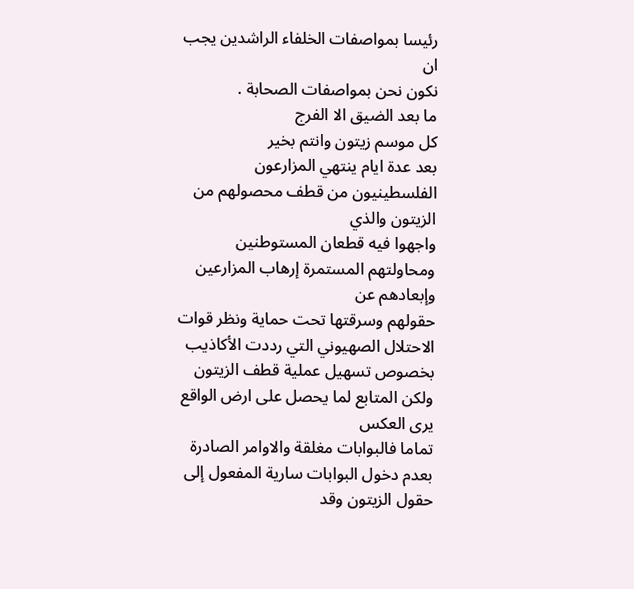رئيسا بمواصفات الخلفاء الراشدين يجب ان
نكون نحن بمواصفات الصحابة .
ما بعد الضيق الا الفرج
كل موسم زيتون وانتم بخير
بعد عدة ايام ينتهي المزارعون الفلسطينيون من قطف محصولهم من الزيتون والذي
واجهوا فيه قطعان المستوطنين ومحاولتهم المستمرة إرهاب المزارعين وإبعادهم عن
حقولهم وسرقتها تحت حماية ونظر قوات الاحتلال الصهيوني التي رددت الأكاذيب
بخصوص تسهيل عملية قطف الزيتون ولكن المتابع لما يحصل على ارض الواقع يرى العكس
تماما فالبوابات مغلقة والاوامر الصادرة بعدم دخول البوابات سارية المفعول إلى
حقول الزيتون وقد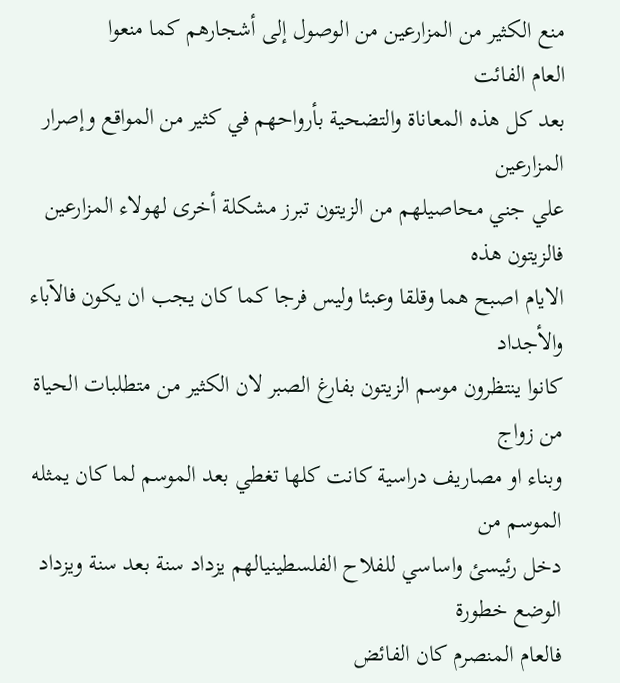منع الكثير من المزارعين من الوصول إلى أشجارهم كما منعوا
العام الفائت
بعد كل هذه المعاناة والتضحية بأرواحهم في كثير من المواقع وإصرار المزارعين
علي جني محاصيلهم من الزيتون تبرز مشكلة أخرى لهولاء المزارعين فالزيتون هذه
الايام اصبح هما وقلقا وعبئا وليس فرجا كما كان يجب ان يكون فالآباء والأجداد
كانوا ينتظرون موسم الزيتون بفارغ الصبر لان الكثير من متطلبات الحياة من زواج
وبناء او مصاريف دراسية كانت كلها تغطي بعد الموسم لما كان يمثله الموسم من
دخل رئيسئ واساسي للفلاح الفلسطينيالهم يزداد سنة بعد سنة ويزداد الوضع خطورة
فالعام المنصرم كان الفائض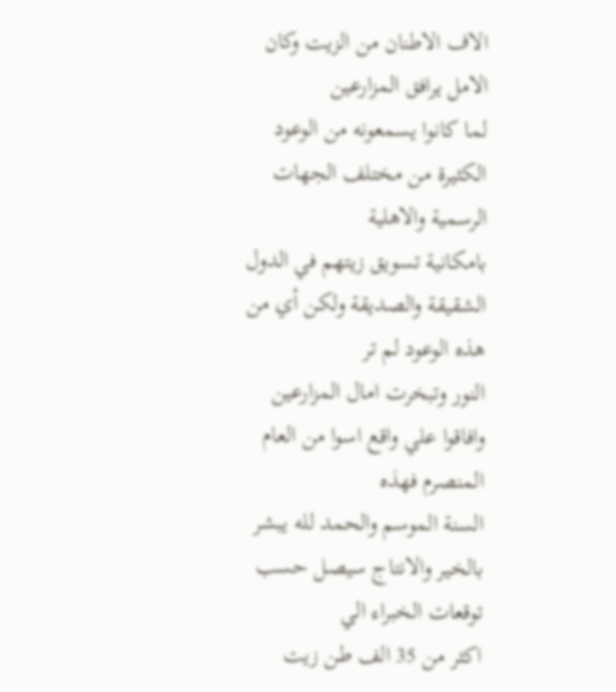الاف الاطنان من الزيت وكان الامل يرافق المزارعين
لما كانوا يسمعونه من الوعود الكثيرة من مختلف الجهات الرسمية والاهلية
بامكانية تسويق زيتهم في الدول الشقيقة والصديقة ولكن أي من هذه الوعود لم تر
النور وتبخرت امال المزارعين وافاقوا علي واقع اسوا من العام المنصرم فهذه
السنة الموسم والحمد لله يبشر بالخير والانتاج سيصل حسب توقعات الخبراء الي
اكثر من 35 الف طن زيت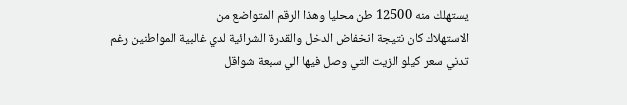يستهلك منه 12500 طن محليا وهذا الرقم المتواضع من
الاستهلاك كان نتيجة انخفاض الدخل والقدرة الشرائية لدي غالبية المواطنين رغم
تدني سعر كيلو الزيت التي وصل فيها الي سبعة شواقل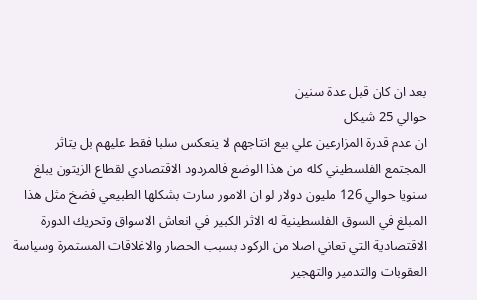بعد ان كان قبل عدة سنين
حوالي 25 شيكل
ان عدم قدرة المزارعين علي بيع انتاجهم لا ينعكس سلبا فقط عليهم بل يتاثر
المجتمع الفلسطيني كله من هذا الوضع فالمردود الاقتصادي لقطاع الزيتون يبلغ
سنويا حوالي 126 مليون دولار لو ان الامور سارت بشكلها الطبيعي فضخ مثل هذا
المبلغ في السوق الفلسطينية له الاثر الكبير في انعاش الاسواق وتحريك الدورة
الاقتصادية التي تعاني اصلا من الركود بسبب الحصار والاغلاقات المستمرة وسياسة
العقوبات والتدمير والتهجير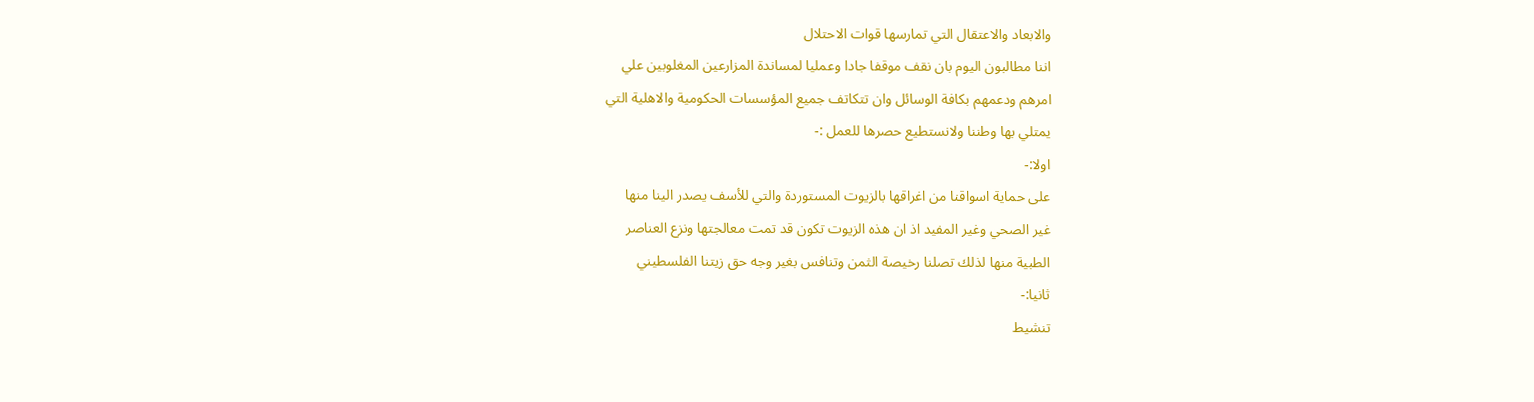والابعاد والاعتقال التي تمارسها قوات الاحتلال
اننا مطالبون اليوم بان نقف موقفا جادا وعمليا لمساندة المزارعين المغلوبين علي
امرهم ودعمهم بكافة الوسائل وان تتكاتف جميع المؤسسات الحكومية والاهلية التي
يمتلي بها وطننا ولانستطيع حصرها للعمل :-
اولا:-
على حماية اسواقنا من اغراقها بالزيوت المستوردة والتي للأسف يصدر الينا منها
غير الصحي وغير المفيد اذ ان هذه الزيوت تكون قد تمت معالجتها ونزع العناصر
الطبية منها لذلك تصلنا رخيصة الثمن وتنافس بغير وجه حق زيتنا الفلسطيني
ثانيا:-
تنشيط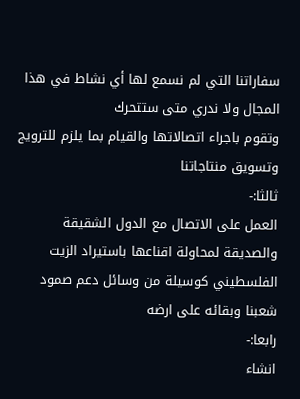سفاراتنا التي لم نسمع لها أي نشاط في هذا المجال ولا ندري متى ستتحرك
وتقوم باجراء اتصالاتها والقيام بما يلزم للترويج وتسويق منتاجاتنا
ثالثا:-
العمل على الاتصال مع الدول الشقيقة والصديقة لمحاولة اقناعها باستيراد الزيت
الفلسطيني كوسيلة من وسائل دعم صمود شعبنا وبقائه على ارضه
رابعا:-
انشاء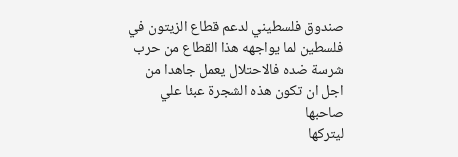صندوق فلسطيني لدعم قطاع الزيتون في فلسطين لما يواجهه هذا القطاع من حرب
شرسة ضده فالاحتلال يعمل جاهدا من اجل ان تكون هذه الشجرة عبئا علي صاحبها
ليتركها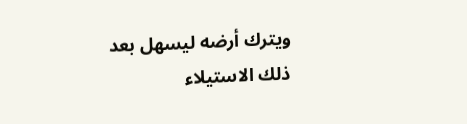ويترك أرضه ليسهل بعد ذلك الاستيلاء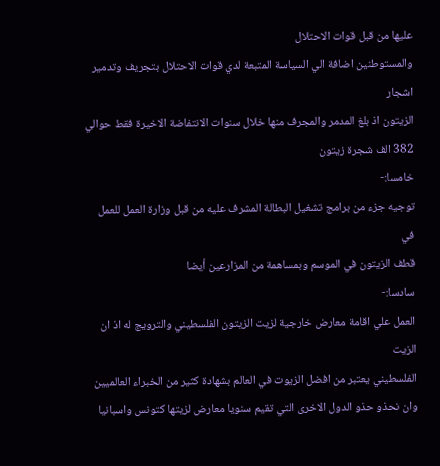عليها من قبل قوات الاحتلال
والمستوطنين اضافة الي السياسة المتبعة لدي قوات الاحتلال بتجريف وتدمير اشجار
الزيتون اذ بلغ المدمر والمجرف منها خلال سنوات الانتفاضة الاخيرة فقط حوالي
382 الف شجرة زيتون
خامسا:-
توجيه جزء من برامج تشغيل البطالة المشرف عليه من قبل وزارة العمل للعمل في
قطف الزيتون في الموسم وبمساهمة من المزارعين أيضا
سادسا:-
العمل علي اقامة معارض خارجية لزيت الزيتون الفلسطيني والترويج له اذ ان الزيت
الفلسطيني يعتبر من افضل الزيوت في العالم بشهادة كثير من الخبراء العالميين
وان نحذو حذو الدول الاخرى التي تقيم سنويا معارض لزيتها كتونس واسبانيا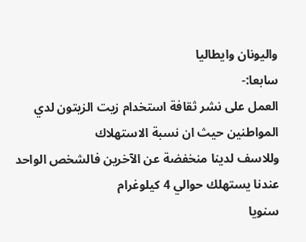واليونان وايطاليا
سابعا:-
العمل على نشر ثقافة استخدام زيت الزيتون لدي المواطنين حيث ان نسبة الاستهلاك
وللاسف لدينا منخفضة عن الآخرين فالشخص الواحد عندنا يستهلك حوالي 4 كيلوغرام
سنويا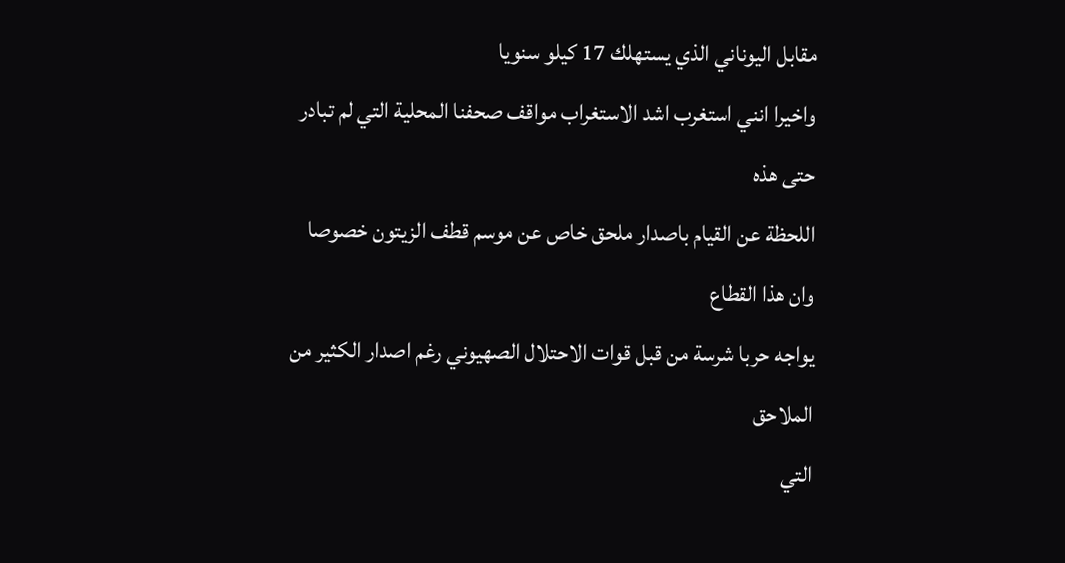مقابل اليوناني الذي يستهلك 17 كيلو سنويا
واخيرا انني استغرب اشد الاستغراب مواقف صحفنا المحلية التي لم تبادر حتى هذه
اللحظة عن القيام باصدار ملحق خاص عن موسم قطف الزيتون خصوصا وان هذا القطاع
يواجه حربا شرسة من قبل قوات الاحتلال الصهيوني رغم اصدار الكثير من الملاحق
التي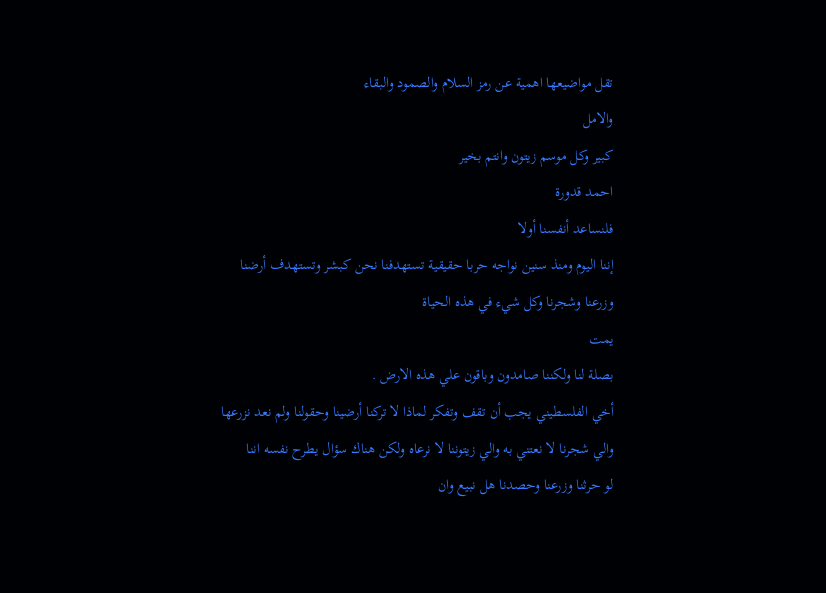تقل مواضيعها اهمية عن رمز السلام والصمود والبقاء
والامل
كبير وكل موسم زيتون وانتم بخير
احمد قدورة
فلنساعد أنفسنا أولا
إننا اليوم ومنذ سنين نواجه حربا حقيقية تستهدفنا نحن كبشر وتستهدف أرضنا
وزرعنا وشجرنا وكل شيء في هذه الحياة
يمت
بصلة لنا ولكننا صامدون وباقون علي هذه الارض .
أخي الفلسطيني يجب أن تقف وتفكر لماذا لا تركنا أرضينا وحقولنا ولم نعد نزرعها
والي شجرنا لا نعتني به والي زيتوننا لا نرعاه ولكن هناك سؤال يطرح نفسه اننا
لو حرثنا وزرعنا وحصدنا هل نبيع وان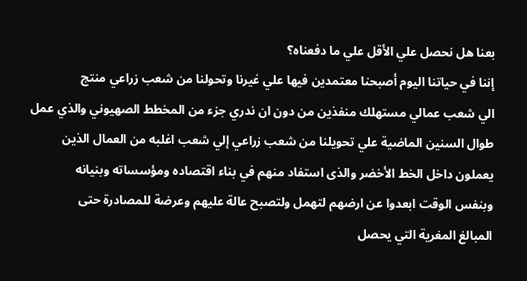بعنا هل نحصل علي الأقل علي ما دفعناه؟
إننا في حياتنا اليوم أصبحنا معتمدين فيها علي غيرنا وتحولنا من شعب زراعي منتج
الي شعب عمالي مستهلك منفذين من دون ان ندري جزء من المخطط الصهيوني والذي عمل
طوال السنين الماضية علي تحويلنا من شعب زراعي إلي شعب اغلبه من العمال الذين
يعملون داخل الخط الأخضر والذى استفاد منهم في بناء اقتصاده ومؤسساته وبنيانه
وبنفس الوقت ابعدوا عن ارضهم لتهمل ولتصبح عالة عليهم وعرضة للمصادرة حتى
المبالغ المغرية التي يحصل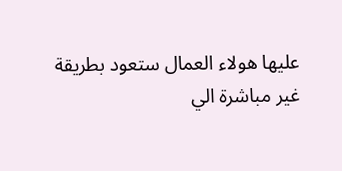عليها هولاء العمال ستعود بطريقة غير مباشرة الي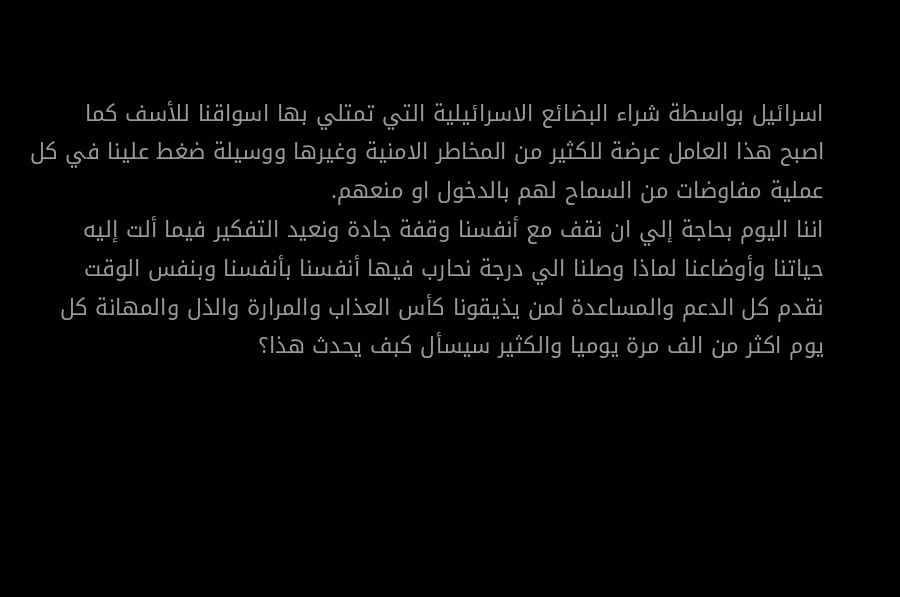اسرائيل بواسطة شراء البضائع الاسرائيلية التي تمتلي بها اسواقنا للأسف كما
اصبح هذا العامل عرضة للكثير من المخاطر الامنية وغيرها ووسيلة ضغط علينا في كل
عملية مفاوضات من السماح لهم بالدخول او منعهم.
اننا اليوم بحاجة إلي ان نقف مع أنفسنا وقفة جادة ونعيد التفكير فيما ألت إليه
حياتنا وأوضاعنا لماذا وصلنا الي درجة نحارب فيها أنفسنا بأنفسنا وبنفس الوقت
نقدم كل الدعم والمساعدة لمن يذيقونا كأس العذاب والمرارة والذل والمهانة كل
يوم اكثر من الف مرة يوميا والكثير سيسأل كبف يحدث هذا؟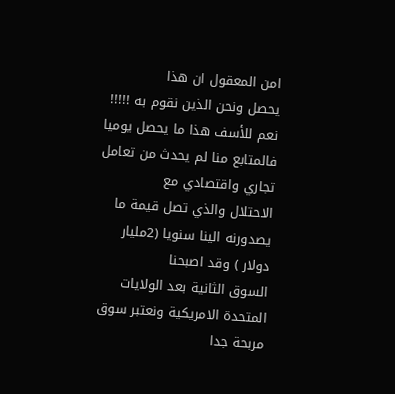امن المعقول ان هذا
يحصل ونحن الذين نقوم به !!!!!
نعم للأسف هذا ما يحصل يوميا فالمتابع منا لم يحدث من تعامل تجاري واقتصادي مع
الاحتلال والذي تصل قيمة ما يصدورنه الينا سنويا (2مليار دولار ) وقد اصبحنا
السوق الثانية بعد الولايات المتحدة الامريكية ونعتبر سوق مربحة جدا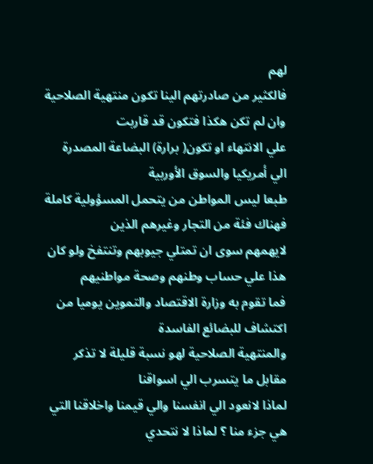لهم
فالكثير من صادرتهم الينا تكون منتهية الصلاحية وان لم تكن هكذا فتكون قد قاربت
علي الانتهاء او تكون( برارة) البضاعة المصدرة الي أمريكيا والسوق الأوربية
طبعا ليس المواطن من يتحمل المسؤولية كاملة فهناك فئة من التجار وغيرهم الذين
لايهمهم سوى ان تمتلي جيوبهم وتنتفخ ولو كان هذا علي حساب وطنهم وصحة مواطنيهم
فما تقوم به وزارة الاقتصاد والتموين يوميا من اكتشاف للبضائع الفاسدة
والمنتهية الصلاحية لهو نسبة قليلة لا تذكر مقابل ما يتسرب الي اسواقنا
لماذا لانعود الي انفسنا والي قيمنا واخلاقنا التي هي جزء منا ؟ لماذا لا نتحدي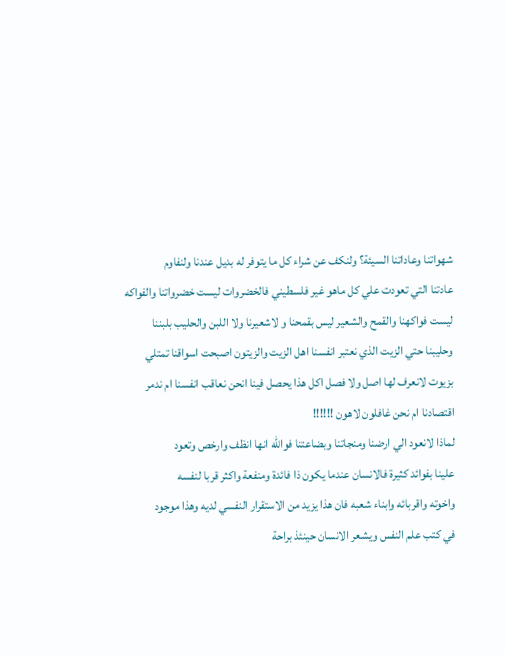شهواتنا وعاداتنا السيئة؟ ولنكف عن شراء كل ما يتوفر له بديل عندنا ولنفاوم
عادتنا التي تعودت علي كل ماهو غير فلسطيني فالخضروات ليست خضرواتنا والفواكه
ليست فواكهنا والقمح والشعير ليس بقمحنا و لاشعيرنا ولا اللبن والحليب بلبننا
وحليبنا حتي الزيت الذي نعتبر انفسنا اهل الزيت والزيتون اصبحت اسواقنا تمتلي
بزيوت لانعرف لها اصل ولا فصل اكل هذا يحصل فينا انحن نعاقب انفسنا ام ندمر
اقتصادنا ام نحن غافلون لاهون !!!!!!
لماذا لانعود الي ارضنا ومنجاتنا وبضاعتنا فوالله انها انظف وارخص وتعود
علينا بفوائد كثيرة فالانسان عندما يكون ذا فائدة ومنفعة واكثر قربا لنفسه
واخوته واقربائه وابناء شعبه فان هذا يزيد من الاستقرار النفسي لديه وهذا موجود
في كتب علم النفس ويشعر الانسان حينئذ براحة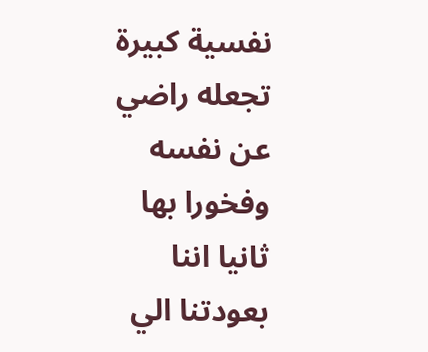نفسية كبيرة تجعله راضي عن نفسه
وفخورا بها
ثانيا اننا بعودتنا الي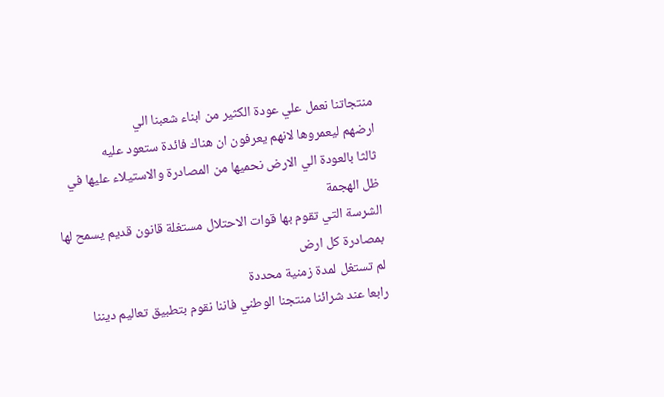منتجاتنا نعمل علي عودة الكثير من ابناء شعبنا الي
ارضهم ليعمروها لانهم يعرفون ان هناك فائدة ستعود عليه
ثالثا بالعودة الي الارض نحميها من المصادرة والاستيلاء عليها في ظل الهجمة
الشرسة التي تقوم بها قوات الاحتلال مستغلة قانون قديم يسمح لها بمصادرة كل ارض
لم تستغل لمدة زمنية محددة
رابعا عند شرائنا منتجنا الوطني فاننا نقوم بتطبيق تعاليم ديننا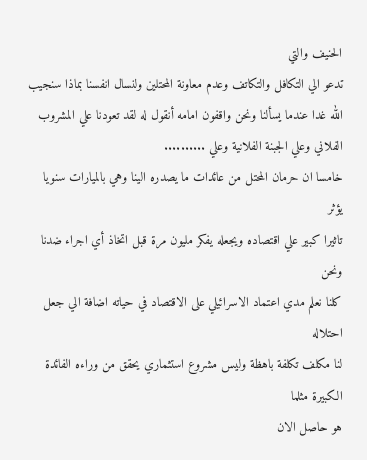الحنيف والتي
تدعو الي التكافل والتكاتف وعدم معاونة المحتلين ولنسال انفسنا بماذا سنجيب
الله غدا عندما يسألنا ونحن واقفون امامه أنقول له لقد تعودنا علي المشروب
الفلاني وعلي الجبنة الفلانية وعلي ..........
خامسا ان حرمان المحتل من عائدات ما يصدره الينا وهي بالميارات سنويا يؤثر
تاثيرا كبير علي اقتصاده ويجعله يفكر مليون مرة قبل اتخاذ أي اجراء ضدنا ونحن
كلنا نعلم مدي اعتماد الاسرائيلي على الاقتصاد في حياته اضافة الي جعل احتلاله
لنا مكلف تكلفة باهظة وليس مشروع استثماري يحقق من وراءه الفائدة الكبيرة مثلما
هو حاصل الان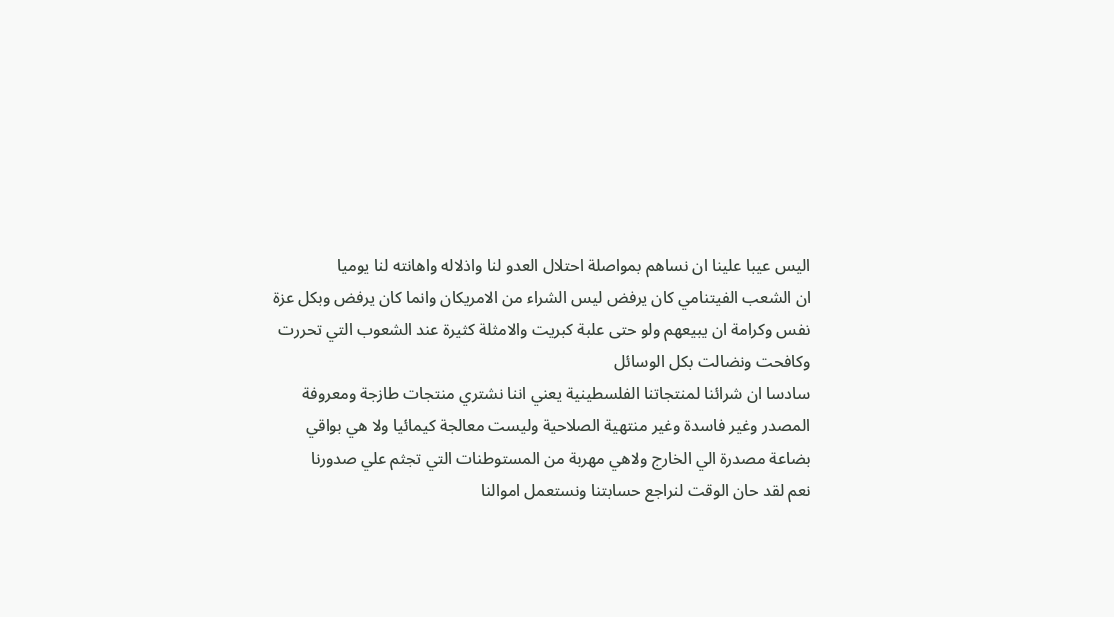اليس عيبا علينا ان نساهم بمواصلة احتلال العدو لنا واذلاله واهانته لنا يوميا
ان الشعب الفيتنامي كان يرفض ليس الشراء من الامريكان وانما كان يرفض وبكل عزة
نفس وكرامة ان يبيعهم ولو حتى علبة كبريت والامثلة كثيرة عند الشعوب التي تحررت
وكافحت ونضالت بكل الوسائل
سادسا ان شرائنا لمنتجاتنا الفلسطينية يعني اننا نشتري منتجات طازجة ومعروفة
المصدر وغير فاسدة وغير منتهية الصلاحية وليست معالجة كيمائيا ولا هي بواقي
بضاعة مصدرة الي الخارج ولاهي مهربة من المستوطنات التي تجثم علي صدورنا
نعم لقد حان الوقت لنراجع حسابتنا ونستعمل اموالنا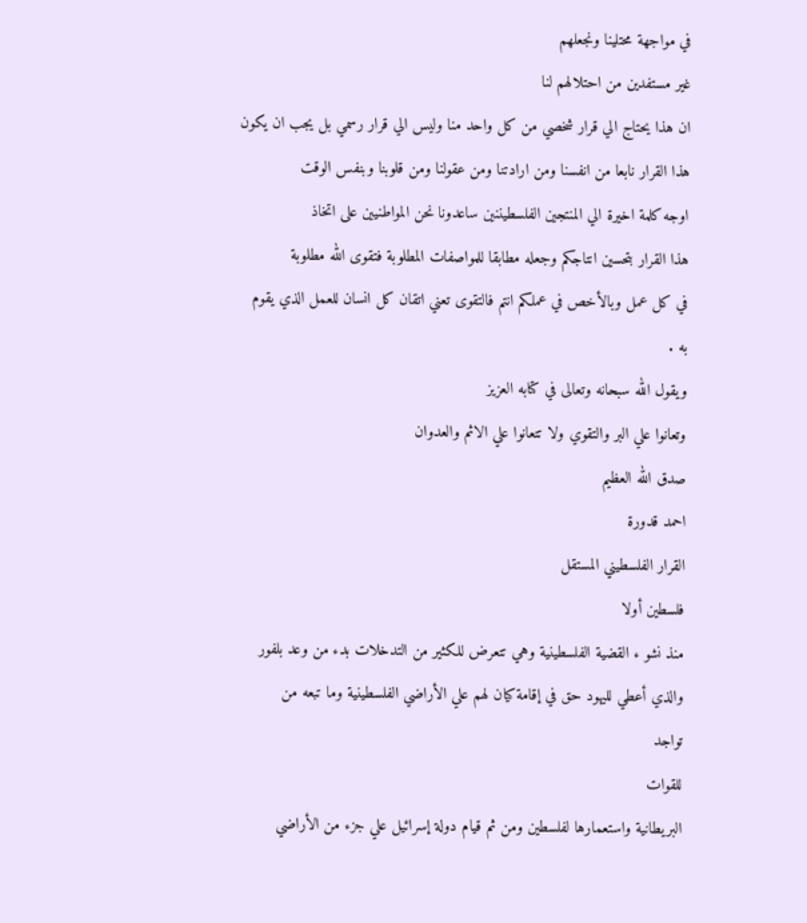في مواجهة محتلينا ونجعلهم
غير مستفدين من احتلالهم لنا
ان هذا يحتاج الي قرار شخصي من كل واحد منا وليس الي قرار رسمي بل يجب ان يكون
هذا القرار نابعا من انفسنا ومن ارادتنا ومن عقولنا ومن قلوبنا وبنفس الوقت
اوجه كلمة اخيرة الي المنتجين الفلسطيننين ساعدونا نحن المواطنيين على اتخاذ
هذا القرار بتحسين انتاجكم وجعله مطابقا للمواصفات المطلوبة فتقوى الله مطلوبة
في كل عمل وبالأخص في عملكم انتم فالتقوى تعني اتقان كل انسان للعمل الذي يقوم
به .
ويقول الله سبحانه وتعالى في كتابه العزيز
وتعانوا علي البر والتقوي ولا تتعانوا علي الاثم والعدوان
صدق الله العظيم
احمد قدورة
القرار الفلسطيني المستقل
فلسطين أولا
منذ نشو ء القضية الفلسطينية وهي تتعرض للكثير من التدخلات بدء من وعد بلفور
والذي أعطي لليهود حق في إقامة كيان لهم علي الأراضي الفلسطينية وما تبعه من
تواجد
للقوات
البريطانية واستعمارها لفلسطين ومن ثم قيام دولة إسرائيل علي جزء من الأراضي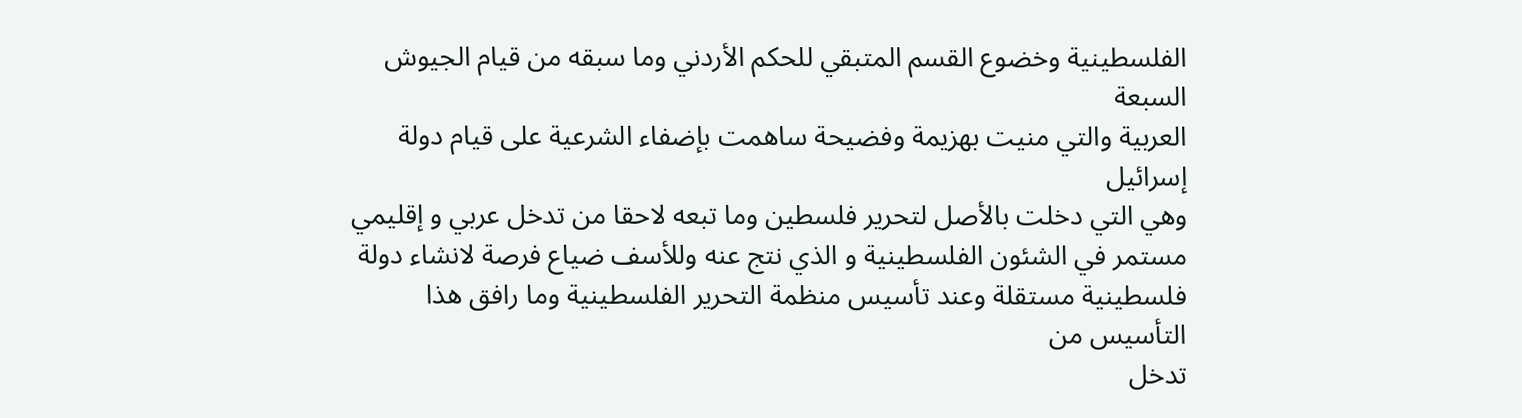الفلسطينية وخضوع القسم المتبقي للحكم الأردني وما سبقه من قيام الجيوش السبعة
العربية والتي منيت بهزيمة وفضيحة ساهمت بإضفاء الشرعية على قيام دولة إسرائيل
وهي التي دخلت بالأصل لتحرير فلسطين وما تبعه لاحقا من تدخل عربي و إقليمي
مستمر في الشئون الفلسطينية و الذي نتج عنه وللأسف ضياع فرصة لانشاء دولة
فلسطينية مستقلة وعند تأسيس منظمة التحرير الفلسطينية وما رافق هذا التأسيس من
تدخل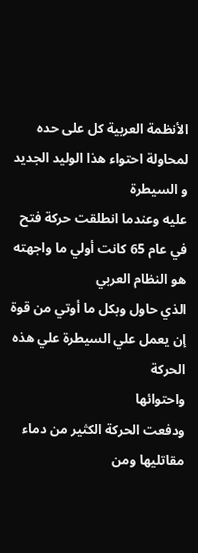الأنظمة العربية كل على حده لمحاولة احتواء هذا الوليد الجديد و السيطرة
عليه وعندما انطلقت حركة فتح في عام 65 كانت أولي ما واجهته هو النظام العربي
الذي حاول وبكل ما أوتي من قوة إن يعمل علي السيطرة علي هذه الحركة
واحتوائها
ودفعت الحركة الكثير من دماء مقاتليها ومن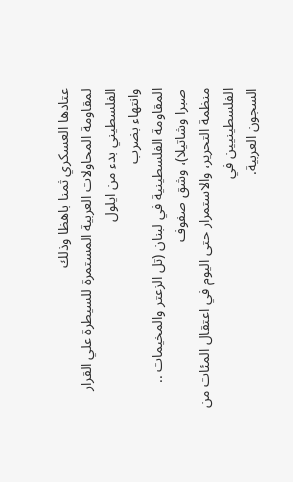عتادها العسكري ثمنا باهظا وذلك
لمقاومة المحاولات العربية المستمرة للسيطرة علي القرار الفلسطيني بدء من ايلول
وانتهاء بضرب
المقاومة الفلسطينية في لبنان (تل الزعتر والمخيمات .. صبرا وشاتيلا)، وشق صفوف
منظمة التحرير، والاستمرار حتى اليوم في اعتقال المئات من الفلسطينيين في
السجون العربية.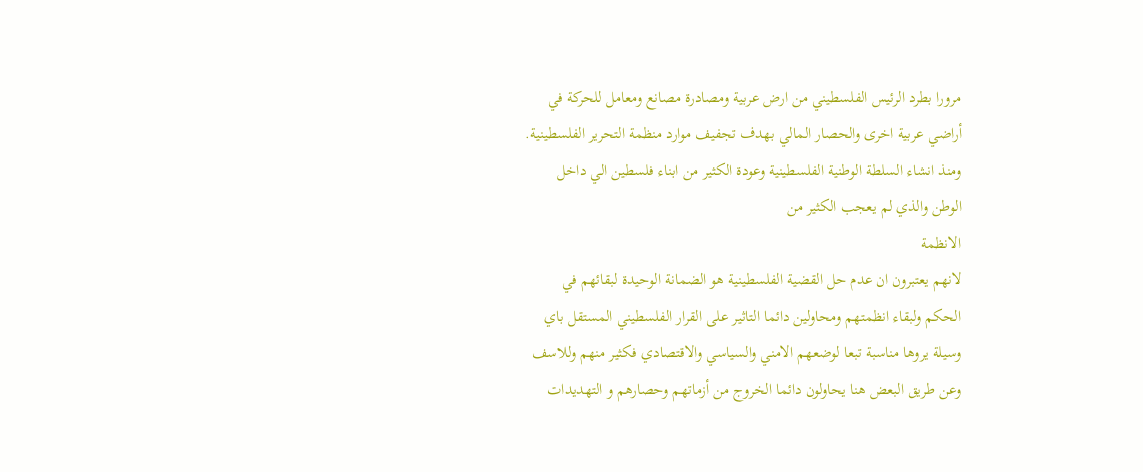مرورا بطرد الرئيس الفلسطيني من ارض عربية ومصادرة مصانع ومعامل للحركة في
أراضي عربية اخرى والحصار المالي بهدف تجفيف موارد منظمة التحرير الفلسطينية.
ومنذ انشاء السلطة الوطنية الفلسطينية وعودة الكثير من ابناء فلسطين الي داخل
الوطن والذي لم يعجب الكثير من
الانظمة
لانهم يعتبرون ان عدم حل القضية الفلسطينية هو الضمانة الوحيدة لبقائهم في
الحكم ولبقاء انظمتهم ومحاولين دائما التاثير على القرار الفلسطيني المستقل باي
وسيلة يروها مناسبة تبعا لوضعهم الامني والسياسي والاقتصادي فكثير منهم وللاسف
وعن طريق البعض هنا يحاولون دائما الخروج من أزماتهم وحصارهم و التهديدات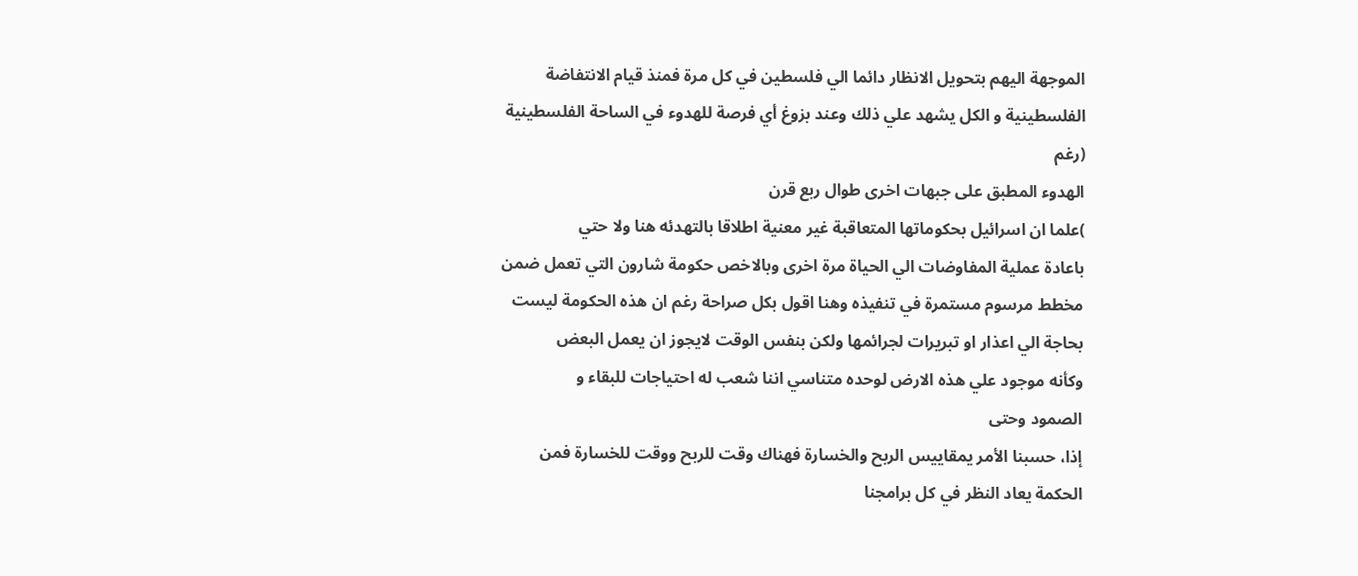الموجهة اليهم بتحويل الانظار دائما الي فلسطين في كل مرة فمنذ قيام الانتفاضة
الفلسطينية و الكل يشهد علي ذلك وعند بزوغ أي فرصة للهدوء في الساحة الفلسطينية
(رغم
الهدوء المطبق على جبهات اخرى طوال ربع قرن
)علما ان اسرائيل بحكوماتها المتعاقبة غير معنية اطلاقا بالتهدئه هنا ولا حتي
باعادة عملية المفاوضات الي الحياة مرة اخرى وبالاخص حكومة شارون التي تعمل ضمن
مخطط مرسوم مستمرة في تنفيذه وهنا اقول بكل صراحة رغم ان هذه الحكومة ليست
بحاجة الي اعذار او تبريرات لجرائمها ولكن بنفس الوقت لايجوز ان يعمل البعض
وكأنه موجود علي هذه الارض لوحده متناسي اننا شعب له احتياجات للبقاء و
الصمود وحتى
إذا، حسبنا الأمر يمقاييس الربح والخسارة فهناك وقت للربح ووقت للخسارة فمن
الحكمة يعاد النظر في كل برامجنا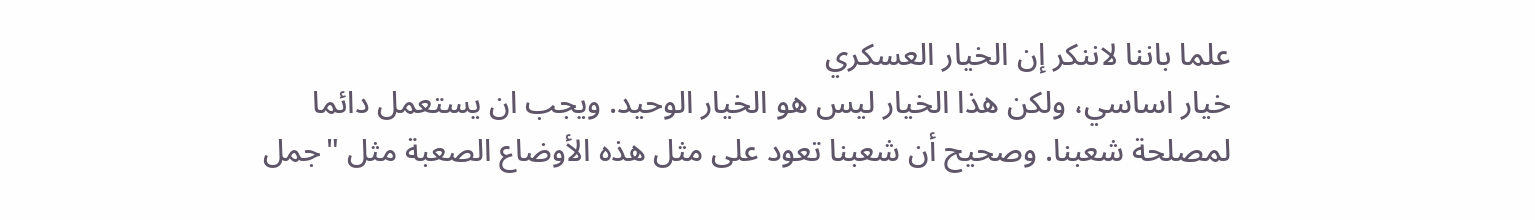علما باننا لاننكر إن الخيار العسكري
خيار اساسي، ولكن هذا الخيار ليس هو الخيار الوحيد. ويجب ان يستعمل دائما
لمصلحة شعبنا. وصحيح أن شعبنا تعود على مثل هذه الأوضاع الصعبة مثل "جمل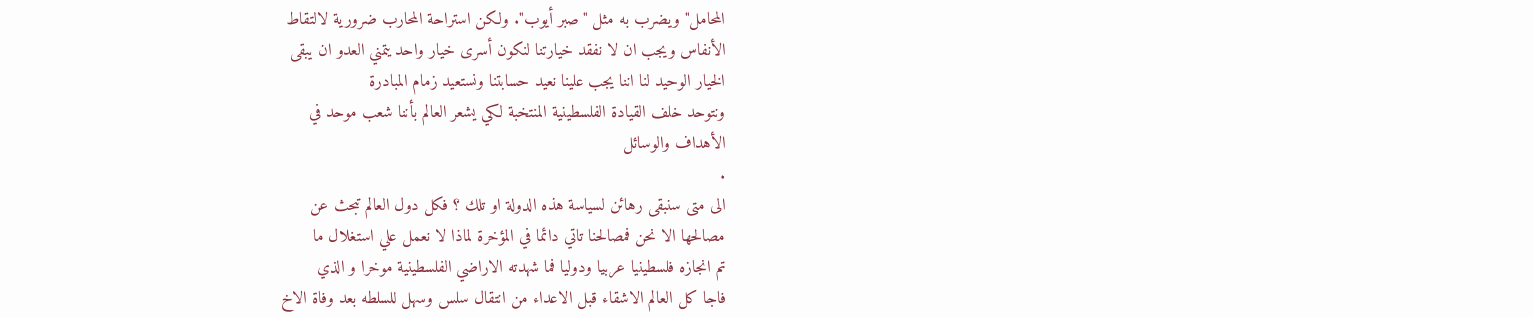المحامل" ويضرب به مثل "صبر أيوب". ولكن استراحة المحارب ضرورية لالتقاط
الأنفاس ويجب ان لا نفقد خيارتنا لنكون أسرى خيار واحد يتمني العدو ان يبقى
الخيار الوحيد لنا اننا يجب علينا نعيد حسابتنا ونستعيد زمام المبادرة
ونتوحد خلف القيادة الفلسطينية المنتخبة لكي يشعر العالم بأننا شعب موحد في
الأهداف والوسائل
.
الى متى سنبقى رهائن لسياسة هذه الدولة او تلك ؟ فكل دول العالم تبحث عن
مصالحها الا نحن فمصالحنا تاتي دائما في المؤخرة لماذا لا نعمل علي استغلال ما
تم انجازه فلسطينيا عربيا ودوليا فما شهدته الاراضي الفلسطينية موخرا و الذي
فاجا كل العالم الاشقاء قبل الاعداء من انتقال سلس وسهل للسلطه بعد وفاة الاخ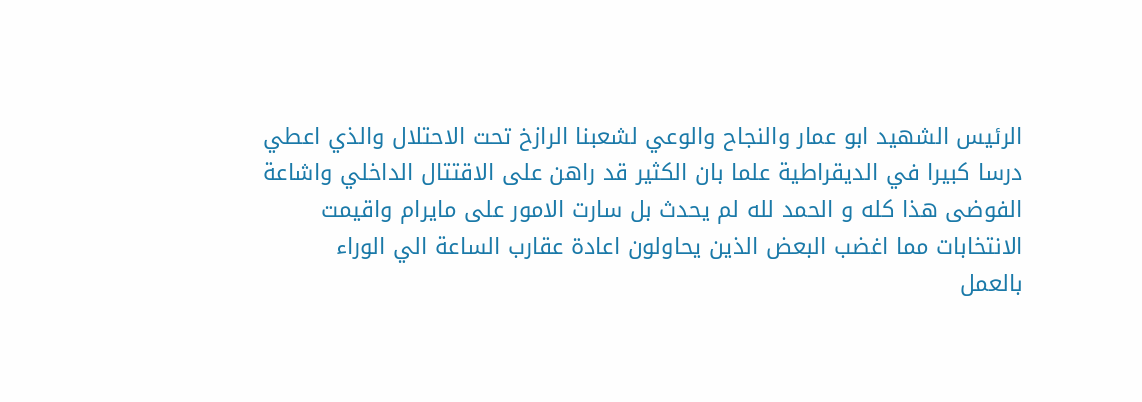الرئيس الشهيد ابو عمار والنجاح والوعي لشعبنا الرازخ تحت الاحتلال والذي اعطي
درسا كبيرا في الديقراطية علما بان الكثير قد راهن على الاقتتال الداخلي واشاعة
الفوضى هذا كله و الحمد لله لم يحدث بل سارت الامور على مايرام واقيمت
الانتخابات مما اغضب البعض الذين يحاولون اعادة عقارب الساعة الي الوراء
بالعمل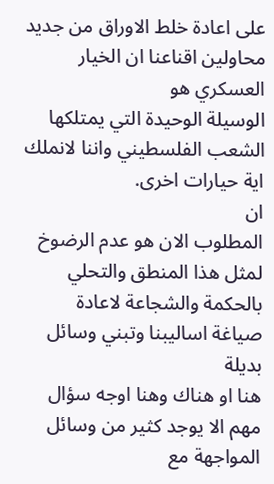على اعادة خلط الاوراق من جديد محاولين اقناعنا ان الخيار العسكري هو
الوسيلة الوحيدة التي يمتلكها الشعب الفلسطيني واننا لانملك اية حيارات اخرى.
ان
المطلوب الان هو عدم الرضوخ لمثل هذا المنطق والتحلي بالحكمة والشجاعة لاعادة
صياغة اساليبنا وتبني وسائل بديلة
هنا او هناك وهنا اوجه سؤال مهم الا يوجد كثير من وسائل المواجهة مع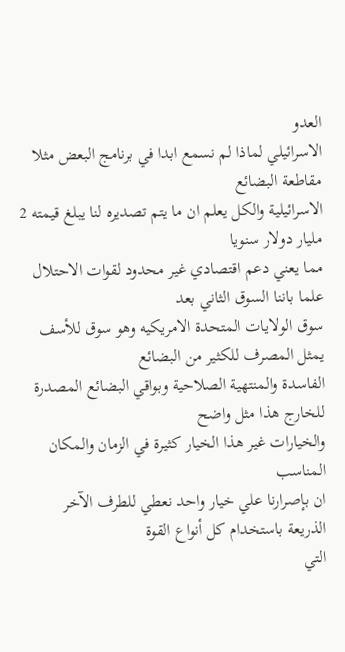العدو
الاسرائيلي لماذا لم نسمع ابدا في برنامج البعض مثلا مقاطعة البضائع
الاسرائيلية والكل يعلم ان ما يتم تصديره لنا يبلغ قيمته 2 مليار دولار سنويا
مما يعني دعم اقتصادي غير محدود لقوات الاحتلال علما باننا السوق الثاني بعد
سوق الولايات المتحدة الامريكيه وهو سوق للأسف يمثل المصرف للكثير من البضائع
الفاسدة والمنتهية الصلاحية وبواقي البضائع المصدرة للخارج هذا مثل واضح
والخيارات غير هذا الخيار كثيرة في الزمان والمكان المناسب
ان بإصرارنا علي خيار واحد نعطي للطرف الآخر الذريعة باستخدام كل أنواع القوة
التي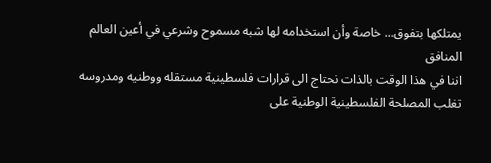يمتلكها بتفوق... خاصة وأن استخدامه لها شبه مسموح وشرعي في أعين العالم
المنافق
اننا في هذا الوقت بالذات نحتاج الى قرارات فلسطينية مستقله ووطنيه ومدروسه
تغلب المصلحة الفلسطينية الوطنية على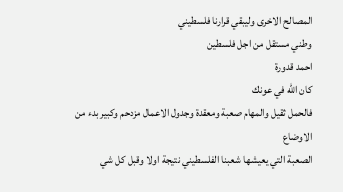المصالح الاخرى وليبقي قرارنا فلسطيني
وطني مستقل من اجل فلسطين
احمد قدورة
كان الله في عونك
فالحمل ثقيل والمهام صعبة ومعقدة وجدول الاعمال مزدحم وكبير بدء من الاوضاع
الصعبة التي يعيشها شعبنا الفلسطيني نتيجة اولا وقبل كل شي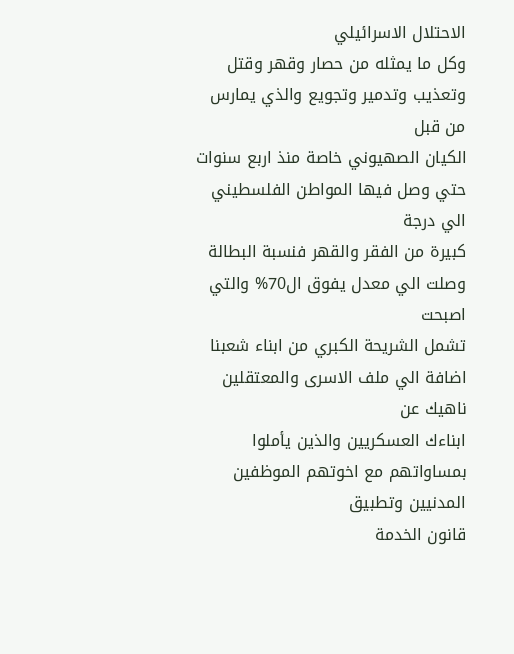الاحتلال الاسرائيلي
وكل ما يمثله من حصار وقهر وقتل وتعذيب وتدمير وتجويع والذي يمارس من قبل
الكيان الصهيوني خاصة منذ اربع سنوات حتي وصل فيها المواطن الفلسطيني الي درجة
كبيرة من الفقر والقهر فنسبة البطالة وصلت الي معدل يفوق ال70% والتي اصبحت
تشمل الشريحة الكبري من ابناء شعبنا اضافة الي ملف الاسرى والمعتقلين ناهيك عن
ابناءك العسكريين والذين يأملوا بمساواتهم مع اخوتهم الموظفين المدنيين وتطبيق
قانون الخدمة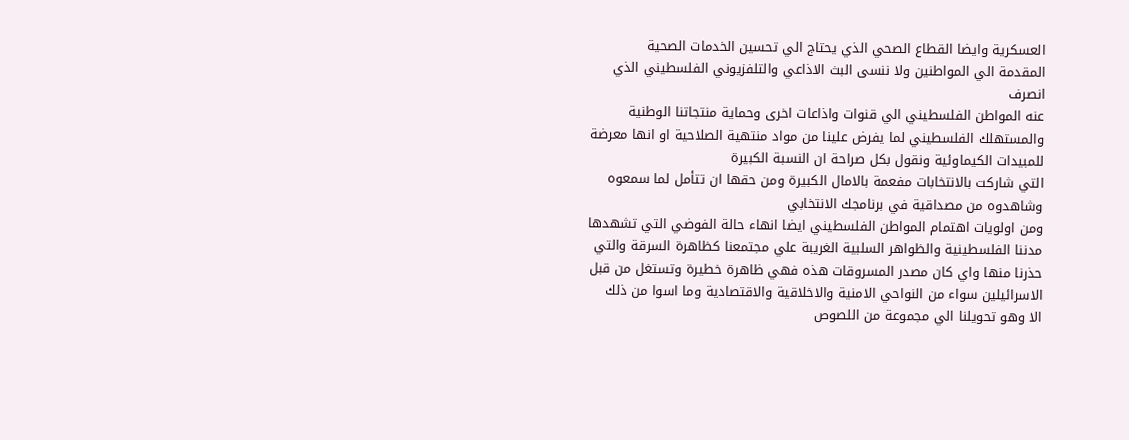العسكرية وايضا القطاع الصحي الذي يحتاج الي تحسين الخدمات الصحية
المقدمة الي المواطنين ولا ننسى البث الاذاعي والتلفزيوني الفلسطيني الذي انصرف
عنه المواطن الفلسطيني الي قنوات واذاعات اخرى وحماية منتجاتنا الوطنية
والمستهلك الفلسطيني لما يفرض علينا من مواد منتهية الصلاحية او انها معرضة
للمبيدات الكيماوئية ونقول بكل صراحة ان النسبة الكبيرة
التي شاركت بالانتخابات مفعمة بالامال الكبيرة ومن حقها ان تتأمل لما سمعوه
وشاهدوه من مصداقية في برنامجك الانتخابي
ومن اولويات اهتمام المواطن الفلسطيني ايضا انهاء حالة الفوضي التي تشهدها
مدننا الفلسطينية والظواهر السلبية الغريبة علي مجتمعنا كظاهرة السرقة والتي
حذرنا منها واي كان مصدر المسروقات هذه فهي ظاهرة خطيرة وتستغل من قبل
الاسرائيلين سواء من النواحي الامنية والاخلاقية والاقتصادية وما اسوا من ذلك
الا وهو تحويلنا الي مجموعة من اللصوص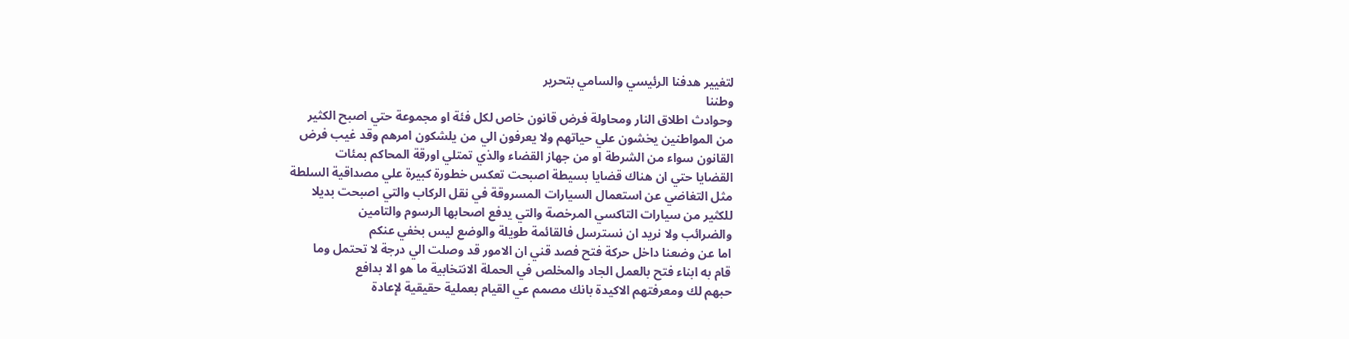لتغيير هدفنا الرئيسي والسامي بتحرير
وطننا
وحوادث اطلاق النار ومحاولة فرض قانون خاص لكل فئة او مجموعة حتي اصبح الكثير
من المواطنين يخشون علي حياتهم ولا يعرفون الي من يلشكون امرهم وقد غيب فرض
القانون سواء من الشرطة او من جهاز القضاء والذي تمتلي اورقة المحاكم بمئات
القضايا حتي ان هناك قضايا بسيطة اصبحت تعكس خطورة كبيرة علي مصداقية السلطة
مثل التغاضي عن استعمال السيارات المسروقة في نقل الركاب والتي اصبحت بديلا
للكثير من سيارات التاكسي المرخصة والتي يدفع اصحابها الرسوم والتامين
والضرائب ولا نريد ان نسترسل فالقائمة طويلة والوضع ليس بخفي عنكم
اما عن وضعنا داخل حركة فتح فصد قني ان الامور قد وصلت الي درجة لا تحتمل وما
قام به ابناء فتح بالعمل الجاد والمخلص في الحملة الانتخابية ما هو الا بدافع
حبهم لك ومعرفتهم الاكيدة بانك مصمم عي القيام بعملية حقيقية لإعادة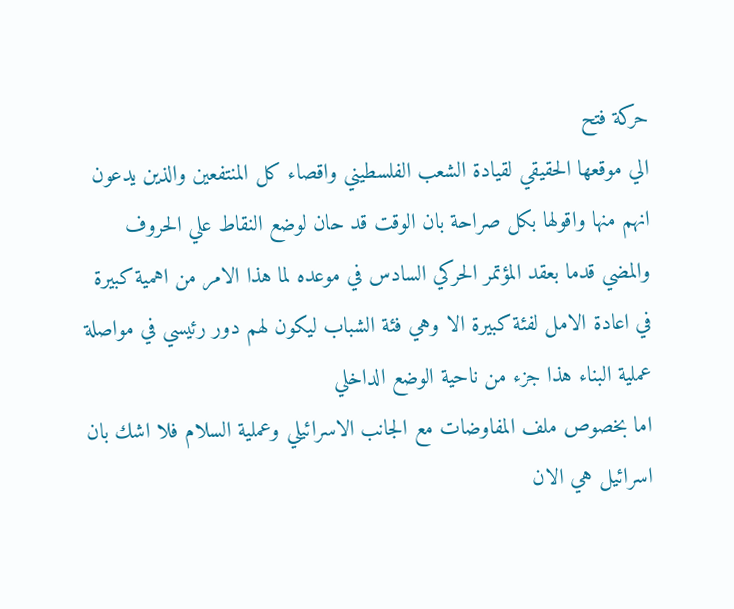حركة فتح
الي موقعها الحقيقي لقيادة الشعب الفلسطيني واقصاء كل المنتفعين والذين يدعون
انهم منها واقولها بكل صراحة بان الوقت قد حان لوضع النقاط علي الحروف
والمضي قدما بعقد المؤتمر الحركي السادس في موعده لما هذا الامر من اهمية كبيرة
في اعادة الامل لفئة كبيرة الا وهي فئة الشباب ليكون لهم دور رئيسي في مواصلة
عملية البناء هذا جزء من ناحية الوضع الداخلي
اما بخصوص ملف المفاوضات مع الجانب الاسرائيلي وعملية السلام فلا اشك بان
اسرائيل هي الان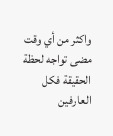واكثر من أي وقت مضى تواجه لحظة الحقيقة فكل العارفين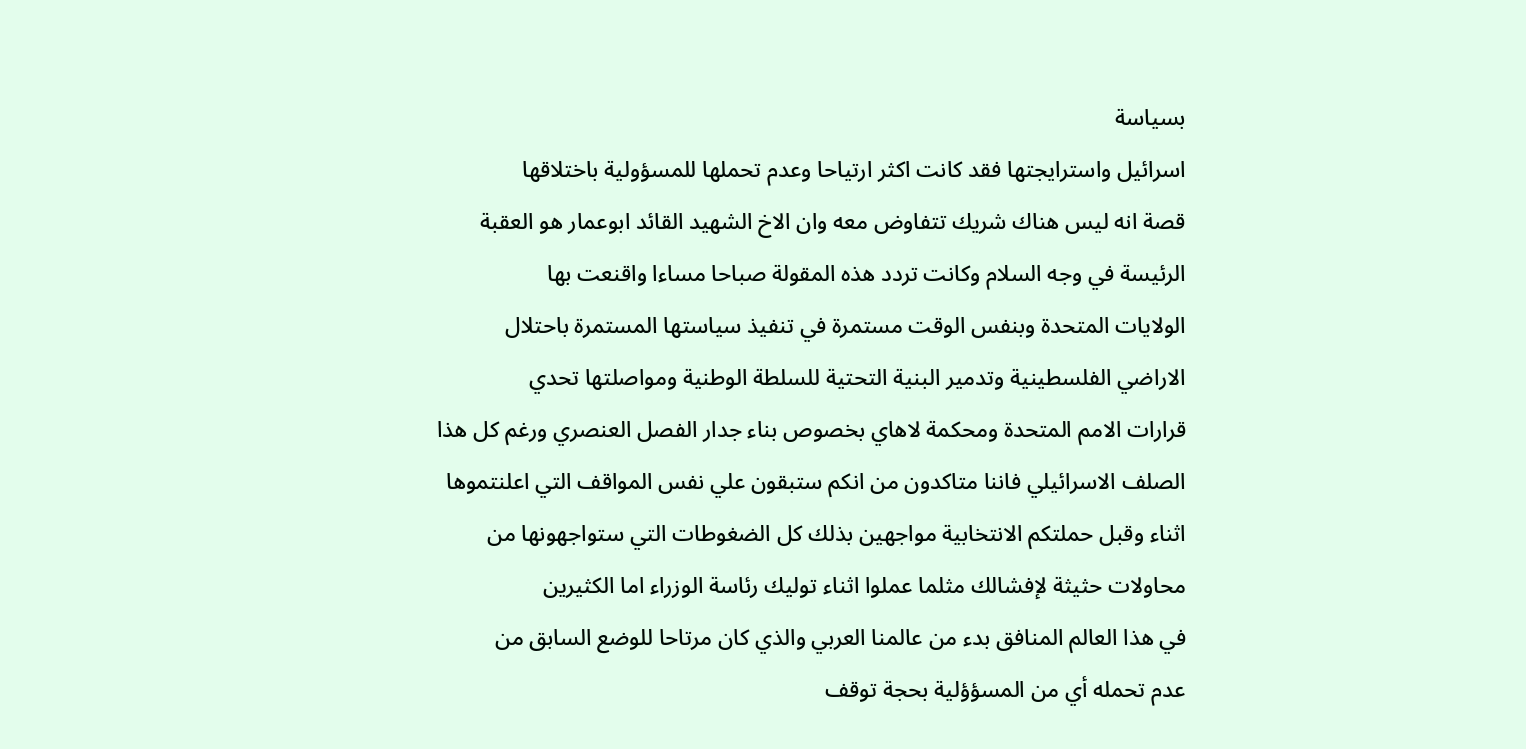بسياسة
اسرائيل واسترايجتها فقد كانت اكثر ارتياحا وعدم تحملها للمسؤولية باختلاقها
قصة انه ليس هناك شريك تتفاوض معه وان الاخ الشهيد القائد ابوعمار هو العقبة
الرئيسة في وجه السلام وكانت تردد هذه المقولة صباحا مساءا واقنعت بها
الولايات المتحدة وبنفس الوقت مستمرة في تنفيذ سياستها المستمرة باحتلال
الاراضي الفلسطينية وتدمير البنية التحتية للسلطة الوطنية ومواصلتها تحدي
قرارات الامم المتحدة ومحكمة لاهاي بخصوص بناء جدار الفصل العنصري ورغم كل هذا
الصلف الاسرائيلي فاننا متاكدون من انكم ستبقون علي نفس المواقف التي اعلنتموها
اثناء وقبل حملتكم الانتخابية مواجهين بذلك كل الضغوطات التي ستواجهونها من
محاولات حثيثة لإفشالك مثلما عملوا اثناء توليك رئاسة الوزراء اما الكثيرين
في هذا العالم المنافق بدء من عالمنا العربي والذي كان مرتاحا للوضع السابق من
عدم تحمله أي من المسؤؤلية بحجة توقف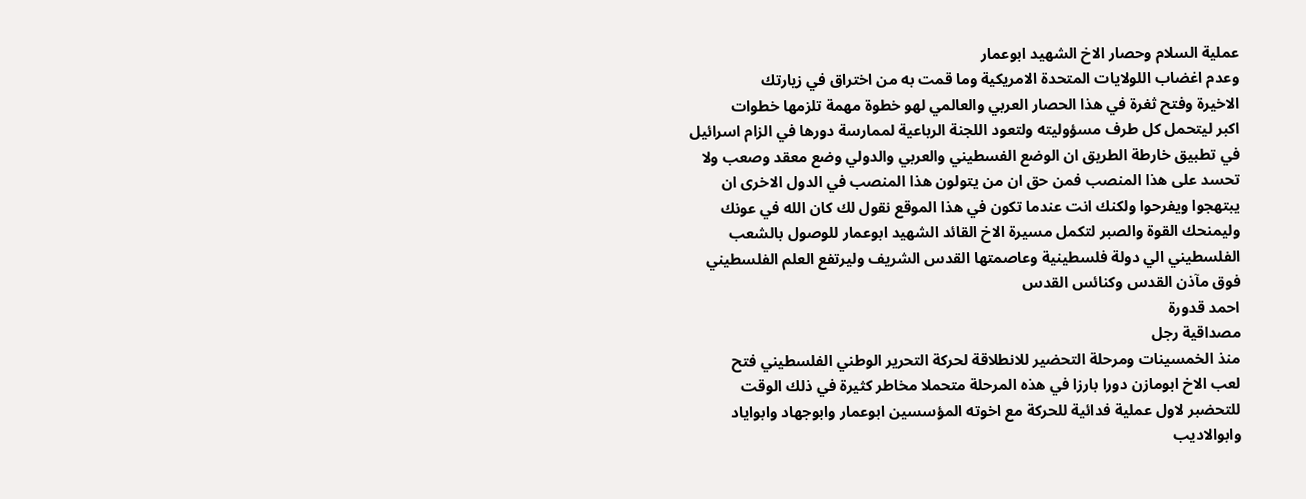عملية السلام وحصار الاخ الشهيد ابوعمار
وعدم اغضاب اللولايات المتحدة الامريكية وما قمت به من اختراق في زيارتك
الاخيرة وفتح ثغرة في هذا الحصار العربي والعالمي لهو خطوة مهمة تلزمها خطوات
اكبر ليتحمل كل طرف مسؤوليته ولتعود اللجنة الرباعية لممارسة دورها في الزام اسرائيل
في تطبيق خارطة الطريق ان الوضع الفسطيني والعربي والدولي وضع معقد وصعب ولا
تحسد على هذا المنصب فمن حق ان من يتولون هذا المنصب في الدول الاخرى ان
يبتهجوا ويفرحوا ولكنك انت عندما تكون في هذا الموقع نقول لك كان الله في عونك
وليمنحك القوة والصبر لتكمل مسيرة الاخ القائد الشهيد ابوعمار للوصول بالشعب
الفلسطيني الي دولة فلسطينية وعاصمتها القدس الشريف وليرتفع العلم الفلسطيني
فوق مآذن القدس وكنائس القدس
احمد قدورة
مصداقية رجل
منذ الخمسينات ومرحلة التحضير للانطلاقة لحركة التحرير الوطني الفلسطيني فتح
لعب الاخ ابومازن دورا بارزا في هذه المرحلة متحملا مخاطر كثيرة في ذلك الوقت
للتحضبر لاول عملية فدائية للحركة مع اخوته المؤسسين ابوعمار وابوجهاد وابواياد
وابوالاديب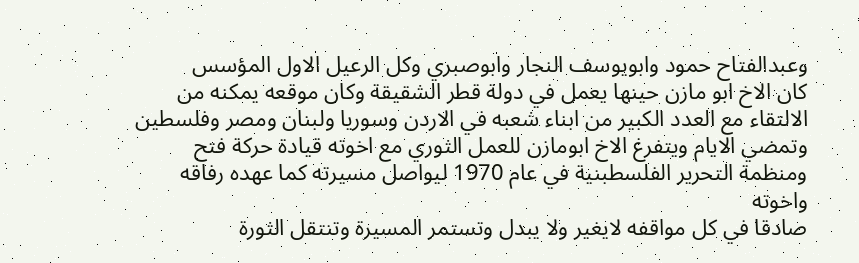وعبدالفتاح حمود وابويوسف النجار وابوصبري وكل الرعيل الاول المؤسس
كان الاخ ابو مازن حينها يعمل في دولة قطر الشقيقة وكان موقعه يمكنه من
الالتقاء مع العدد الكبير من ابناء شعبه في الاردن وسوريا ولبنان ومصر وفلسطين
وتمضي الايام ويتفرغ الاخ ابومازن للعمل الثوري مع اخوته قيادة حركة فتح
ومنظمة التحرير الفلسطبنية في عام 1970 ليواصل مسيرته كما عهده رفاقه واخوته
صادقا في كل مواقفه لايغير ولا يبدل وتستمر المسيرة وتنتقل الثورة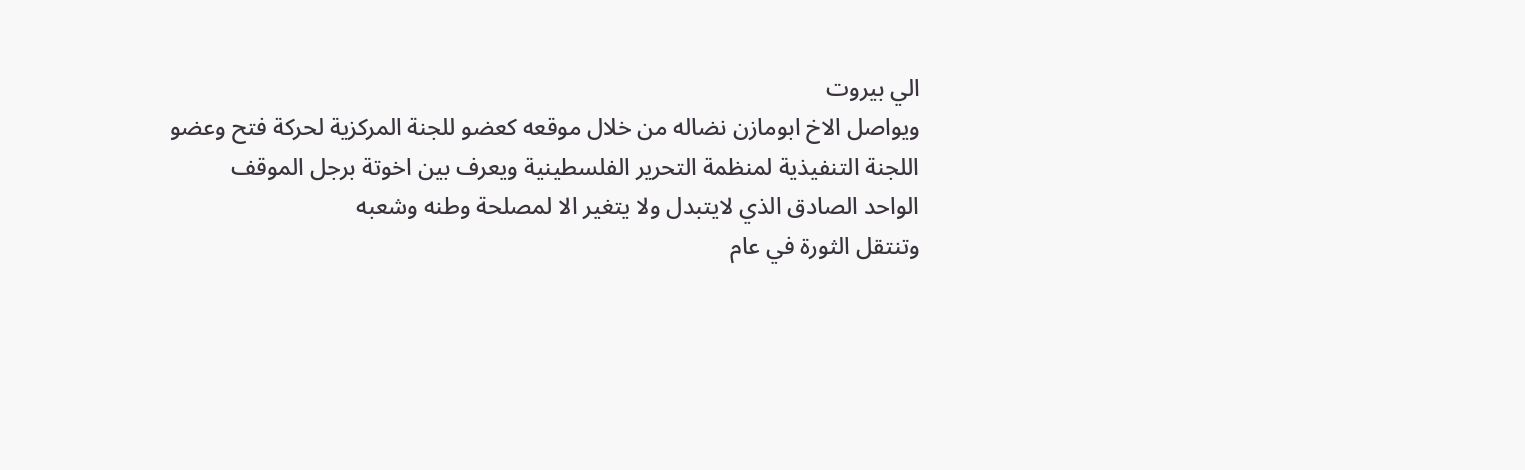الي بيروت
ويواصل الاخ ابومازن نضاله من خلال موقعه كعضو للجنة المركزية لحركة فتح وعضو
اللجنة التنفيذية لمنظمة التحرير الفلسطينية ويعرف بين اخوتة برجل الموقف
الواحد الصادق الذي لايتبدل ولا يتغير الا لمصلحة وطنه وشعبه
وتنتقل الثورة في عام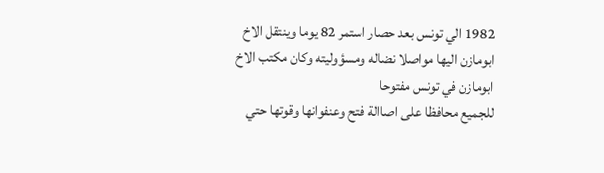1982 الي تونس بعد حصار استمر 82 يوما وينتقل الاخ
ابومازن اليها مواصلا نضاله ومسؤوليته وكان مكتب الاخ ابومازن في تونس مفتوحا
للجميع محافظا على اصاالة فتح وعنفوانها وقوتها حتي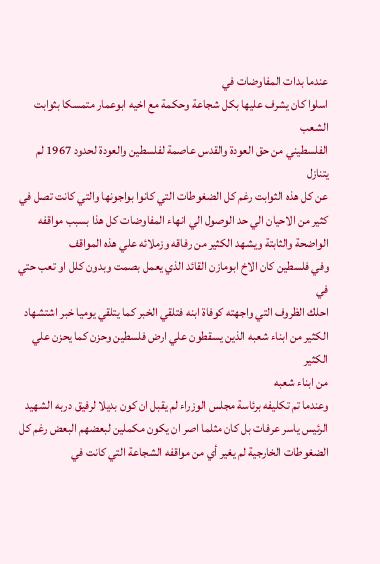عندما بدات المفاوضات في
اسلوا كان يشرف عليها بكل شجاعة وحكمة مع اخيه ابوعمار متمسكا بثوابت الشعب
الفلسطيني من حق العودة والقدس عاصمة لفلسطين والعودة لحدود 1967 لم يتنازل
عن كل هذه الثوابت رغم كل الضغوطات التي كانوا بواجونها والتي كانت تصل في
كثير من الاحيان الي حد الوصول الي انهاء المفاوضات كل هذا بسبب مواقفه
الواضحة والثابتة ويشهد الكثير من رفاقه وزملائه علي هذه المواقف
وفي فلسطين كان الاخ ابومازن القائد الذي يعمل بصمت وبدون كلل او تعب حتي في
احلك الظروف التي واجهته كوفاة ابنه فتلقي الخبر كما يتلقي يوميا خبر اشتشهاد
الكثير من ابناء شعبه الذين يسقطون علي ارض فلسطين وحزن كما يحزن علي الكثير
من ابناء شعبه
وعندما تم تكليفه برئاسة مجلس الوزراء لم يقبل ان كون بديلا لرفيق دربه الشهيد
الرئيس ياسر عرفات بل كان مثلما اصر ان يكون مكملين لبعضهم البعض رغم كل
الضغوطات الخارجية لم يغير أي من مواقفه الشجاعة التي كانت في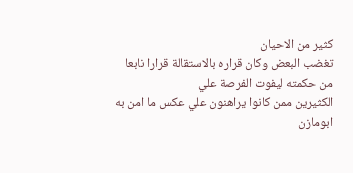كثير من الاحيان
تغضب البعض وكان قراره بالاستقالة قرارا نابعا من حكمته ليفوت الفرصة علي
الكثيرين ممن كانوا يراهنون علي عكس ما امن به ابومازن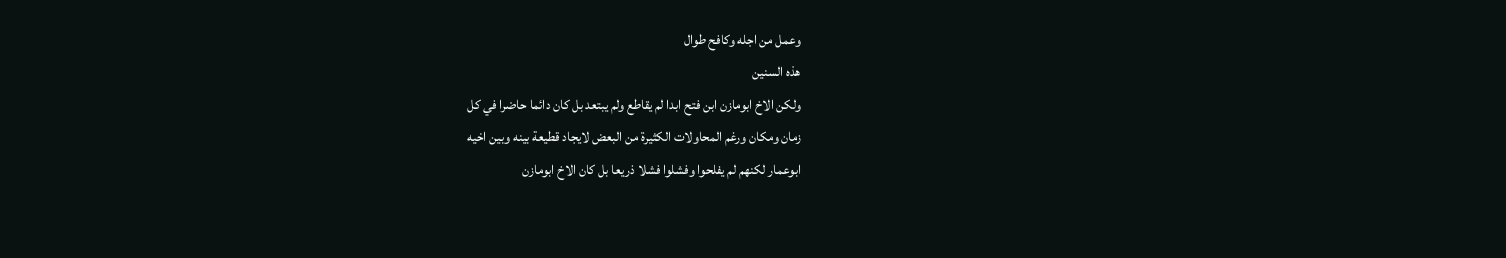وعمل من اجله وكافح طوال
هذه السنين
ولكن الاخ ابومازن ابن فتح ابدا لم يقاطع ولم يبتعد بل كان دائما حاضرا في كل
زمان ومكان ورغم المحاولات الكثيرة من البعض لايجاد قطيعة بينه وبين اخيه
ابوعمار لكنهم لم يفلحوا وفشلوا فشلا ذريعا بل كان الاخ ابومازن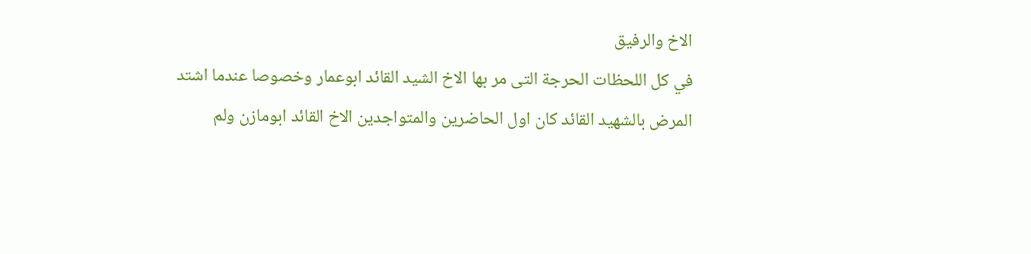الاخ والرفيق
في كل اللحظات الحرجة التى مر بها الاخ الشيد القائد ابوعمار وخصوصا عندما اشتد
المرض بالشهيد القائد كان اول الحاضرين والمتواجدين الاخ القائد ابومازن ولم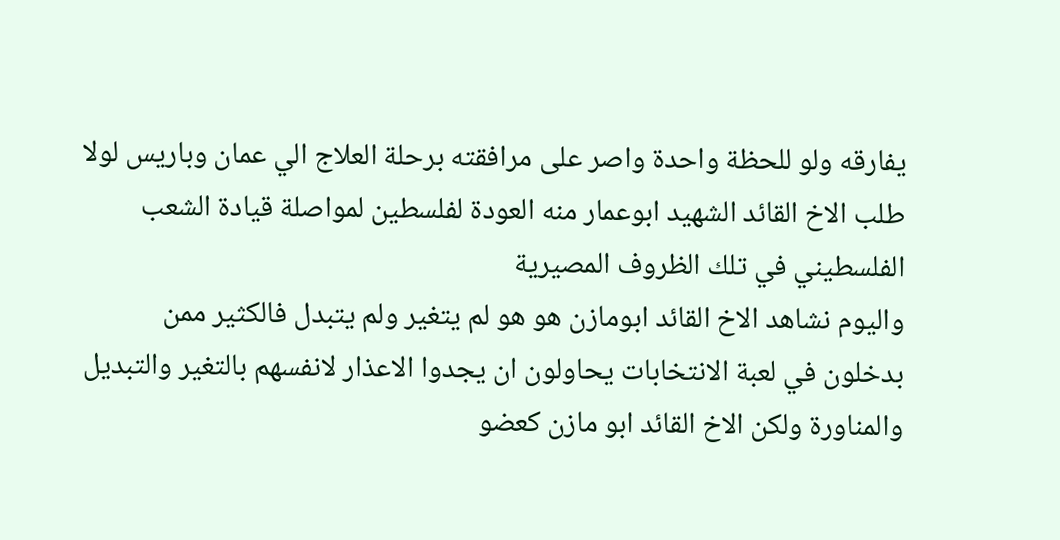يفارقه ولو للحظة واحدة واصر على مرافقته برحلة العلاج الي عمان وباريس لولا
طلب الاخ القائد الشهيد ابوعمار منه العودة لفلسطين لمواصلة قيادة الشعب
الفلسطيني في تلك الظروف المصيرية
واليوم نشاهد الاخ القائد ابومازن هو هو لم يتغير ولم يتبدل فالكثير ممن
بدخلون في لعبة الانتخابات يحاولون ان يجدوا الاعذار لانفسهم بالتغير والتبديل
والمناورة ولكن الاخ القائد ابو مازن كعضو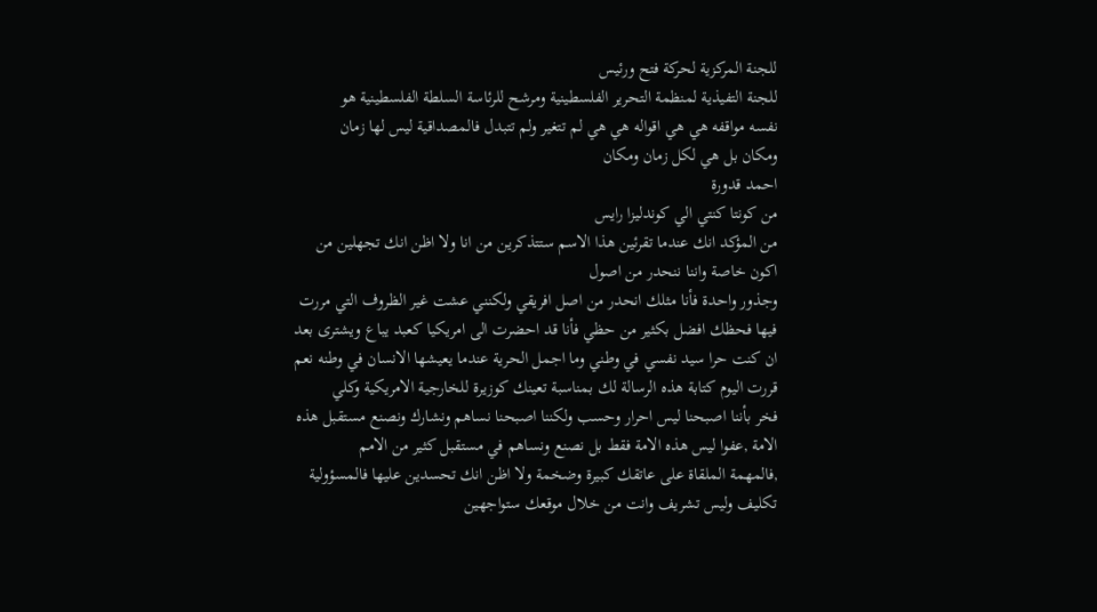للجنة المركزية لحركة فتح ورئيس
للجنة التفيذية لمنظمة التحرير الفلسطينية ومرشح للرئاسة السلطة الفلسطينية هو
نفسه مواقفه هي هي اقواله هي هي لم تتغير ولم تتبدل فالمصداقية ليس لها زمان
ومكان بل هي لكل زمان ومكان
احمد قدورة
من كونتا كنتي الي كوندليزا رايس
من المؤكد انك عندما تقرئين هذا الاسم ستتذكرين من انا ولا اظن انك تجهلين من
اكون خاصة واننا ننحدر من اصول
وجذور واحدة فأنا مثلك انحدر من اصل افريقي ولكنني عشت غير الظروف التي مررت
فيها فحظك افضل بكثير من حظي فأنا قد احضرت الى امريكيا كعبد يباع ويشترى بعد
ان كنت حرا سيد نفسي في وطني وما اجمل الحرية عندما يعيشها الانسان في وطنه نعم
قررت اليوم كتابة هذه الرسالة لك بمناسبة تعينك كوزيرة للخارجية الامريكية وكلي
فخر بأننا اصبحنا ليس احرار وحسب ولكننا اصبحنا نساهم ونشارك ونصنع مستقبل هذه
الامة ,عفوا ليس هذه الامة فقط بل نصنع ونساهم في مستقبل كثير من الامم
,فالمهمة الملقاة على عاتقك كبيرة وضخمة ولا اظن انك تحسدين عليها فالمسؤولية
تكليف وليس تشريف وانت من خلال موقعك ستواجهين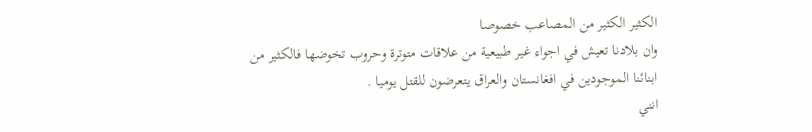الكثير الكثير من المصاعب خصوصا
وان بلادنا تعيش في اجواء غير طبيعية من علاقات متوترة وحروب تخوضها فالكثير من
ابنائنا الموجودين في افغانستان والعراق يتعرضون للقتل يوميا .
انني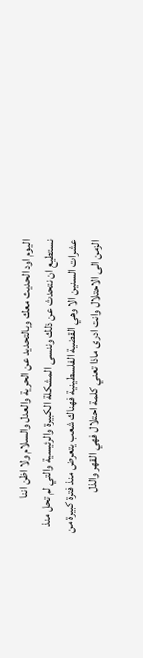اليوم اود الحديث معك وبالتحديد عن الحرية والعدل والسلام ولا اظن اننا
نستطيع ان نتحدث عن ذلك وننسى المشكلة الكبيرة والرئيسية والتي لم تحل منذ
عشرات السنين الا وهي القضية الفلسطينية فهناك شعب يتعرض منذ فترة كبيرة من
الزمن الى الاحتلال وانت ادرى ماذا تعني كلمة احتلال فهي القهر والذل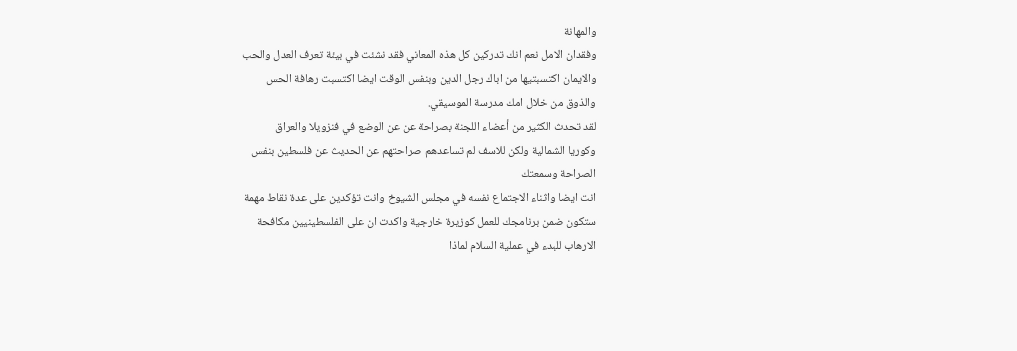والمهانة
وفقدان الامل نعم انك تدركين كل هذه المعاني فقد نشئت في بيئة تعرف العدل والحب
والايمان اكتسبتيها من اباك رجل الدين وبنفس الوقت ايضا اكتسبت رهافة الحس
والذوق من خلال امك مدرسة الموسيقي.
لقد تحدث الكثير من أعضاء اللجنة بصراحة عن عن الوضع في فنزويلا والعراق
وكوريا الشمالية ولكن للاسف لم تساعدهم صراحتهم عن الحديث عن فلسطين بنفس
الصراحة وسمعتك
انت ايضا واثناء الاجتماع نفسه في مجلس الشيوخ وانت تؤكدين على عدة نقاط مهمة
ستكون ضمن برنامجك للعمل كوزيرة خارجية واكدت ان على الفلسطينيين مكافحة
الارهاب للبدء في عملية السلام لماذا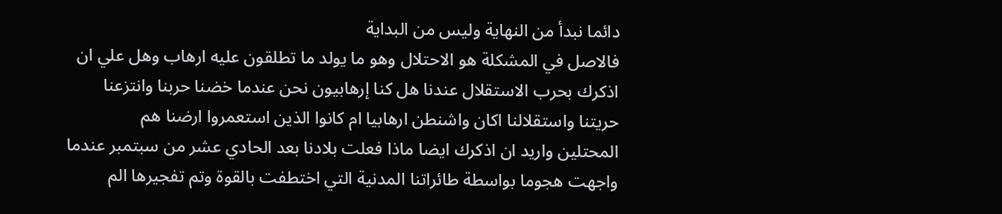دائما نبدأ من النهاية وليس من البداية
فالاصل في المشكلة هو الاحتلال وهو ما يولد ما تطلقون عليه ارهاب وهل علي ان
اذكرك بحرب الاستقلال عندنا هل كنا إرهابيون نحن عندما خضنا حربنا وانتزعنا
حريتنا واستقلالنا اكان واشنطن ارهابيا ام كانوا الذين استعمروا ارضنا هم
المحتلين واريد ان اذكرك ايضا ماذا فعلت بلادنا بعد الحادي عشر من سبتمبر عندما
واجهت هجوما بواسطة طائراتنا المدنية التي اختطفت بالقوة وتم تفجيرها الم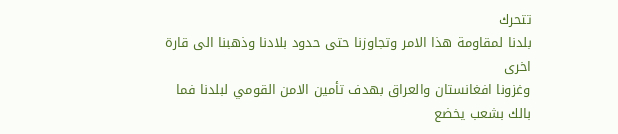تتحرك
بلدنا لمقاومة هذا الامر وتجاوزنا حتى حدود بلادنا وذهبنا الى قارة اخرى
وغزونا افغانستان والعراق بهدف تأمين الامن القومي لبلدنا فما بالك بشعب يخضع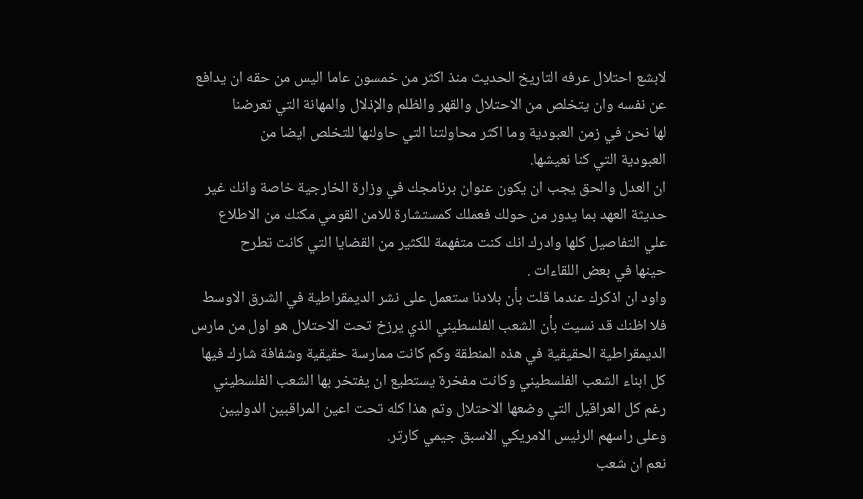لابشع احتلال عرفه التاريخ الحديث منذ اكثر من خمسون عاما اليس من حقه ان يدافع
عن نفسه وان يتخلص من الاحتلال والقهر والظلم والإذلال والمهانة التي تعرضنا
لها نحن في زمن العبودية وما اكثر محاولتنا التي حاولنها للتخلص ايضا من
العبودية التي كنا نعيشها.
ان العدل والحق يجب ان يكون عنوان برنامجك في وزارة الخارجية خاصة وانك غير
حديثة العهد بما يدور من حولك فعملك كمستشارة للامن القومي مكنك من الاطلاع
علي التفاصيل كلها وادرك انك كنت متفهمة للكثير من القضايا التي كانت تطرح
حينها في بعض اللقاءات .
واود ان اذكرك عندما قلت بأن بلادنا ستعمل على نشر الديمقراطية في الشرق الاوسط
فلا اظنك قد نسيت بأن الشعب الفلسطيني الذي يرزخ تحت الاحتلال هو اول من مارس
الديمقراطية الحقيقية في هذه المنطقة وكم كانت ممارسة حقيقية وشفافة شارك فيها
كل ابناء الشعب الفلسطيني وكانت مفخرة يستطيع ان يفتخر بها الشعب الفلسطيني
رغم كل العراقيل التي وضعها الاحتلال وتم هذا كله تحت اعين المراقبين الدوليين
وعلى راسهم الرئيس الامريكي الاسبق جيمي كارتر.
نعم ان شعب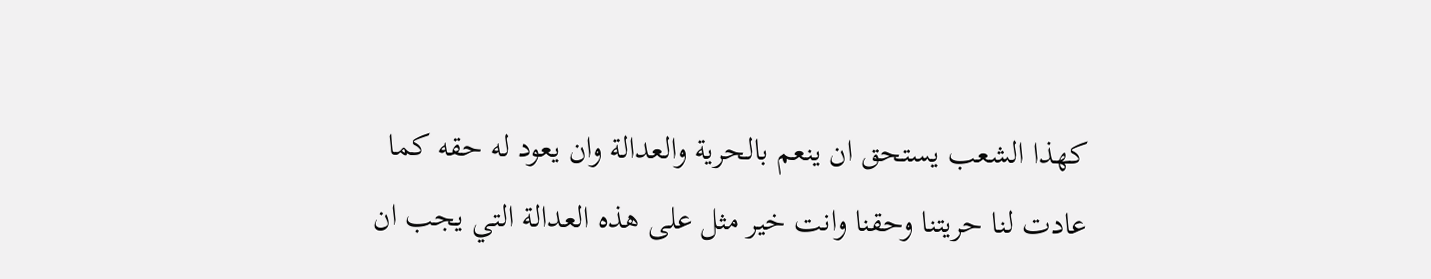كهذا الشعب يستحق ان ينعم بالحرية والعدالة وان يعود له حقه كما
عادت لنا حريتنا وحقنا وانت خير مثل على هذه العدالة التي يجب ان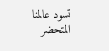تسود عالمنا
المتحضر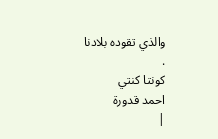والذي تقوده بلادنا .
كونتا كنتي
احمد قدورة
|